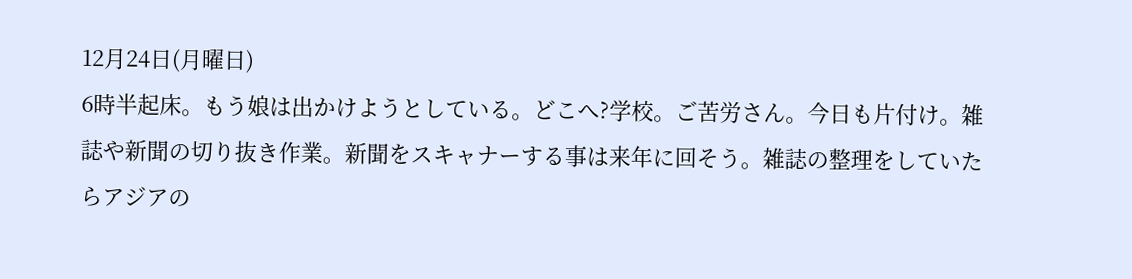12月24日(月曜日)
6時半起床。もう娘は出かけようとしている。どこへ?学校。ご苦労さん。今日も片付け。雑誌や新聞の切り抜き作業。新聞をスキャナーする事は来年に回そう。雑誌の整理をしていたらアジアの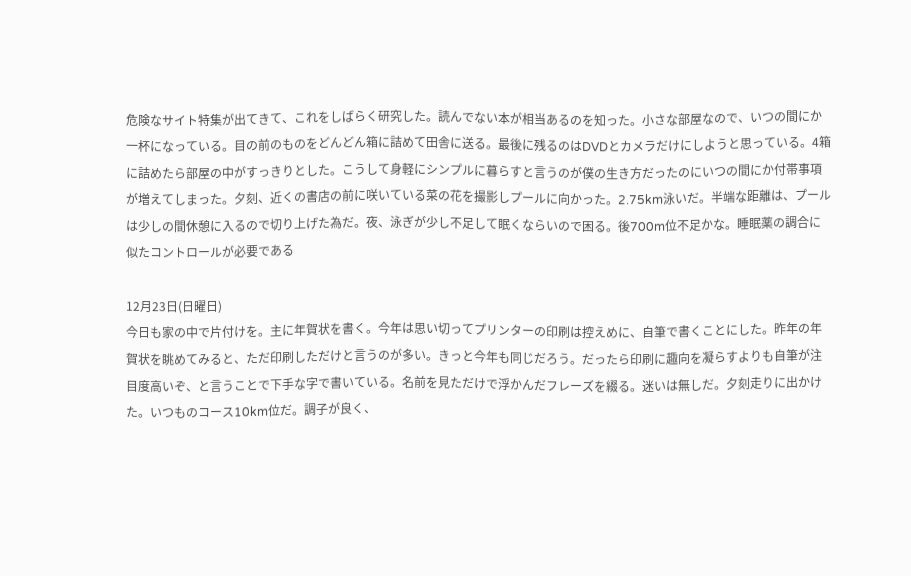危険なサイト特集が出てきて、これをしばらく研究した。読んでない本が相当あるのを知った。小さな部屋なので、いつの間にか一杯になっている。目の前のものをどんどん箱に詰めて田舎に送る。最後に残るのはDVDとカメラだけにしようと思っている。4箱に詰めたら部屋の中がすっきりとした。こうして身軽にシンプルに暮らすと言うのが僕の生き方だったのにいつの間にか付帯事項が増えてしまった。夕刻、近くの書店の前に咲いている菜の花を撮影しプールに向かった。2.75km泳いだ。半端な距離は、プールは少しの間休憩に入るので切り上げた為だ。夜、泳ぎが少し不足して眠くならいので困る。後700m位不足かな。睡眠薬の調合に似たコントロールが必要である

12月23日(日曜日)
今日も家の中で片付けを。主に年賀状を書く。今年は思い切ってプリンターの印刷は控えめに、自筆で書くことにした。昨年の年賀状を眺めてみると、ただ印刷しただけと言うのが多い。きっと今年も同じだろう。だったら印刷に趣向を凝らすよりも自筆が注目度高いぞ、と言うことで下手な字で書いている。名前を見ただけで浮かんだフレーズを綴る。迷いは無しだ。夕刻走りに出かけた。いつものコース10km位だ。調子が良く、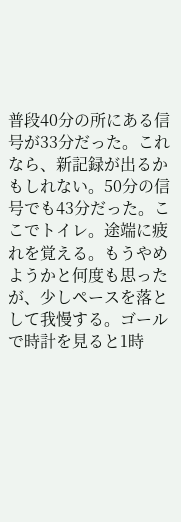普段40分の所にある信号が33分だった。これなら、新記録が出るかもしれない。50分の信号でも43分だった。ここでトイレ。途端に疲れを覚える。もうやめようかと何度も思ったが、少しペースを落として我慢する。ゴールで時計を見ると1時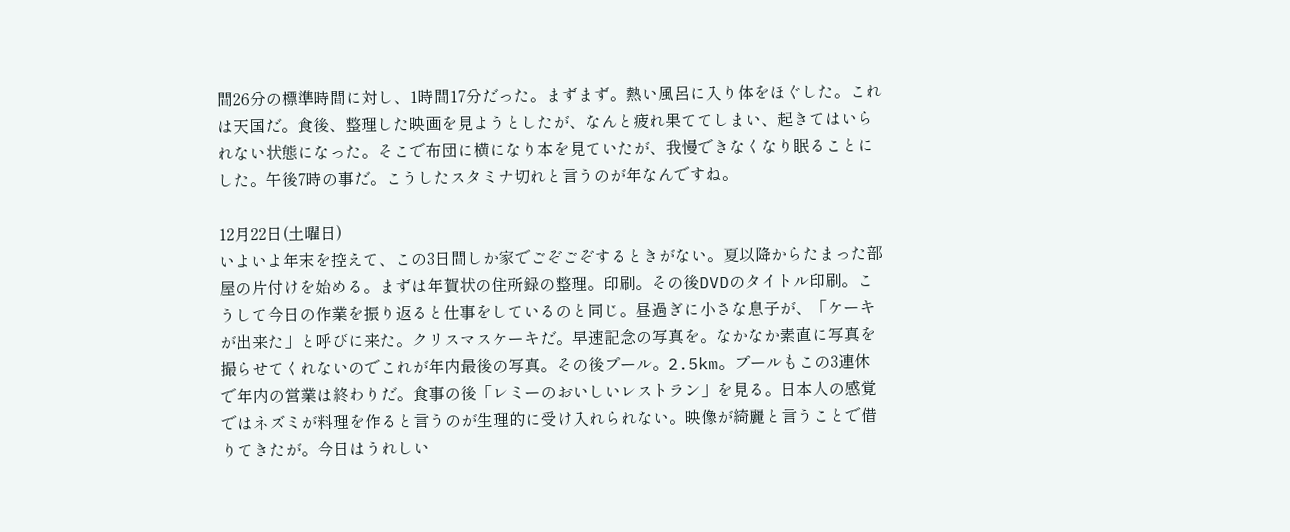間26分の標準時間に対し、1時間17分だった。まずまず。熱い風呂に入り体をほぐした。これは天国だ。食後、整理した映画を見ようとしたが、なんと疲れ果ててしまい、起きてはいられない状態になった。そこで布団に横になり本を見ていたが、我慢できなくなり眠ることにした。午後7時の事だ。こうしたスタミナ切れと言うのが年なんですね。

12月22日(土曜日)
いよいよ年末を控えて、この3日間しか家でごぞごぞするときがない。夏以降からたまった部屋の片付けを始める。まずは年賀状の住所録の整理。印刷。その後DVDのタイトル印刷。こうして今日の作業を振り返ると仕事をしているのと同じ。昼過ぎに小さな息子が、「ケーキが出来た」と呼びに来た。クリスマスケーキだ。早速記念の写真を。なかなか素直に写真を撮らせてくれないのでこれが年内最後の写真。その後プール。2.5km。プールもこの3連休で年内の営業は終わりだ。食事の後「レミーのおいしいレストラン」を見る。日本人の感覚ではネズミが料理を作ると言うのが生理的に受け入れられない。映像が綺麗と言うことで借りてきたが。今日はうれしい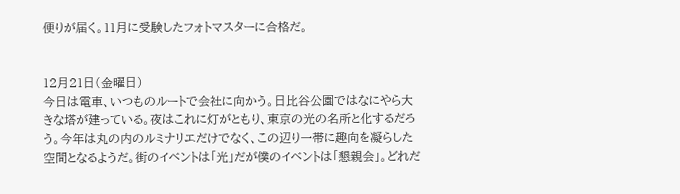便りが届く。11月に受験したフォトマスターに合格だ。


12月21日(金曜日)
今日は電車、いつものルートで会社に向かう。日比谷公園ではなにやら大きな塔が建っている。夜はこれに灯がともり、東京の光の名所と化するだろう。今年は丸の内のルミナリエだけでなく、この辺り一帯に趣向を凝らした空間となるようだ。街のイベントは「光」だが僕のイベントは「懇親会」。どれだ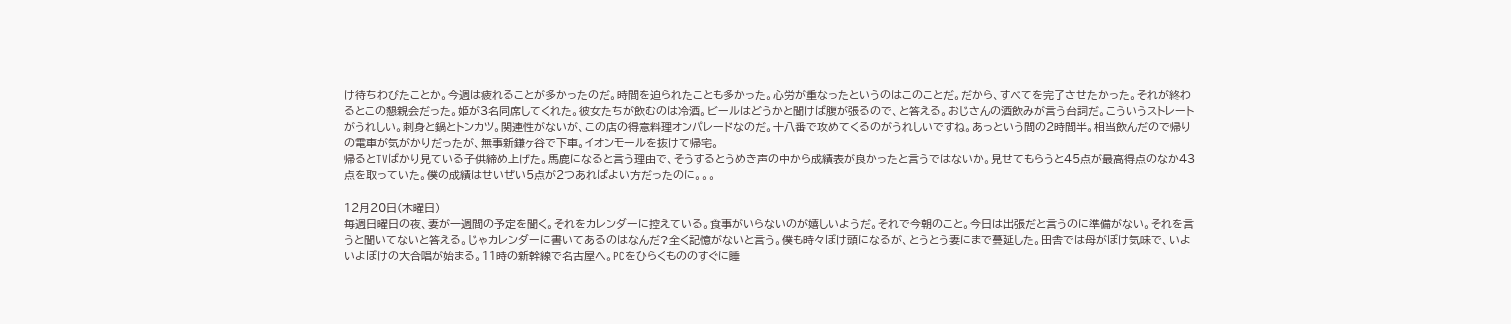け待ちわびたことか。今週は疲れることが多かったのだ。時間を迫られたことも多かった。心労が重なったというのはこのことだ。だから、すべてを完了させたかった。それが終わるとこの懇親会だった。姫が3名同席してくれた。彼女たちが飲むのは冷酒。ビールはどうかと聞けば腹が張るので、と答える。おじさんの酒飲みが言う台詞だ。こういうストレートがうれしい。刺身と鍋とトンカツ。関連性がないが、この店の得意料理オンパレードなのだ。十八番で攻めてくるのがうれしいですね。あっという間の2時間半。相当飲んだので帰りの電車が気がかりだったが、無事新鎌ヶ谷で下車。イオンモールを抜けて帰宅。
帰るとTVばかり見ている子供締め上げた。馬鹿になると言う理由で、そうするとうめき声の中から成績表が良かったと言うではないか。見せてもらうと45点が最高得点のなか43点を取っていた。僕の成績はせいぜい5点が2つあればよい方だったのに。。。

12月20日(木曜日)
毎週日曜日の夜、妻が一週間の予定を聞く。それをカレンダーに控えている。食事がいらないのが嬉しいようだ。それで今朝のこと。今日は出張だと言うのに準備がない。それを言うと聞いてないと答える。じゃカレンダーに書いてあるのはなんだ?全く記憶がないと言う。僕も時々ぼけ頭になるが、とうとう妻にまで蔓延した。田舎では母がぼけ気味で、いよいよぼけの大合唱が始まる。11時の新幹線で名古屋へ。PCをひらくもののすぐに睡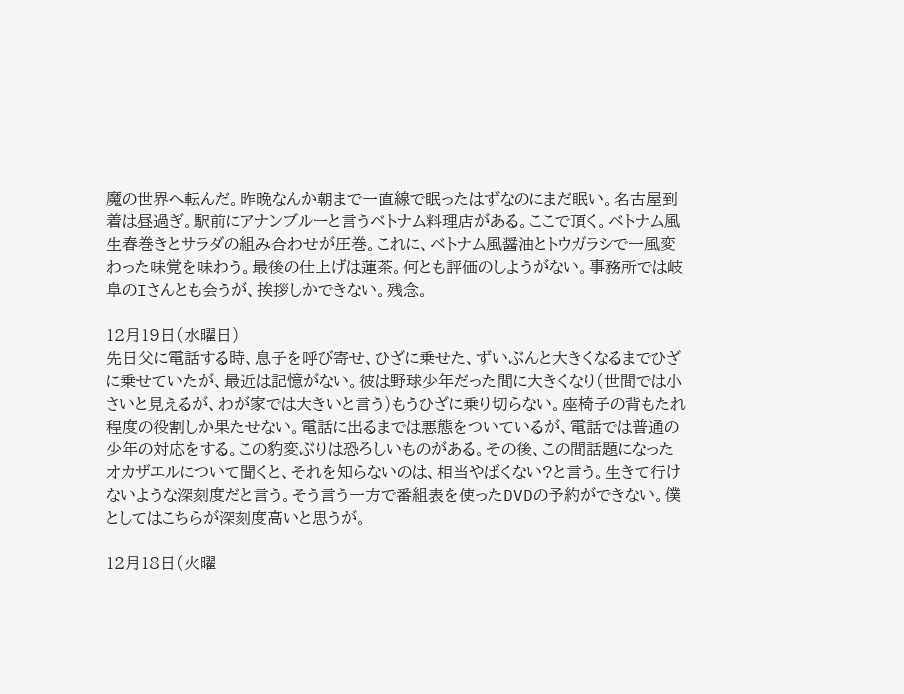魔の世界へ転んだ。昨晩なんか朝まで一直線で眠ったはずなのにまだ眠い。名古屋到着は昼過ぎ。駅前にアナンブルーと言うベトナム料理店がある。ここで頂く。ベトナム風生春巻きとサラダの組み合わせが圧巻。これに、ベトナム風醤油とトウガラシで一風変わった味覚を味わう。最後の仕上げは蓮茶。何とも評価のしようがない。事務所では岐阜のIさんとも会うが、挨拶しかできない。残念。

12月19日(水曜日)
先日父に電話する時、息子を呼び寄せ、ひざに乗せた、ずいぶんと大きくなるまでひざに乗せていたが、最近は記憶がない。彼は野球少年だった間に大きくなり(世間では小さいと見えるが、わが家では大きいと言う)もうひざに乗り切らない。座椅子の背もたれ程度の役割しか果たせない。電話に出るまでは悪態をついているが、電話では普通の少年の対応をする。この豹変ぶりは恐ろしいものがある。その後、この間話題になったオカザエルについて聞くと、それを知らないのは、相当やばくない?と言う。生きて行けないような深刻度だと言う。そう言う一方で番組表を使ったDVDの予約ができない。僕としてはこちらが深刻度高いと思うが。

12月18日(火曜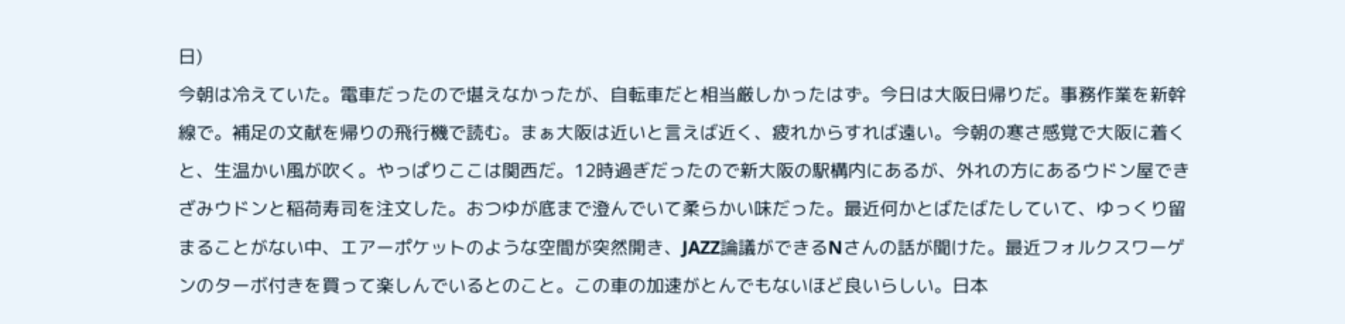日)
今朝は冷えていた。電車だったので堪えなかったが、自転車だと相当厳しかったはず。今日は大阪日帰りだ。事務作業を新幹線で。補足の文献を帰りの飛行機で読む。まぁ大阪は近いと言えば近く、疲れからすれば遠い。今朝の寒さ感覚で大阪に着くと、生温かい風が吹く。やっぱりここは関西だ。12時過ぎだったので新大阪の駅構内にあるが、外れの方にあるウドン屋できざみウドンと稲荷寿司を注文した。おつゆが底まで澄んでいて柔らかい味だった。最近何かとばたばたしていて、ゆっくり留まることがない中、エアーポケットのような空間が突然開き、JAZZ論議ができるNさんの話が聞けた。最近フォルクスワーゲンのターボ付きを買って楽しんでいるとのこと。この車の加速がとんでもないほど良いらしい。日本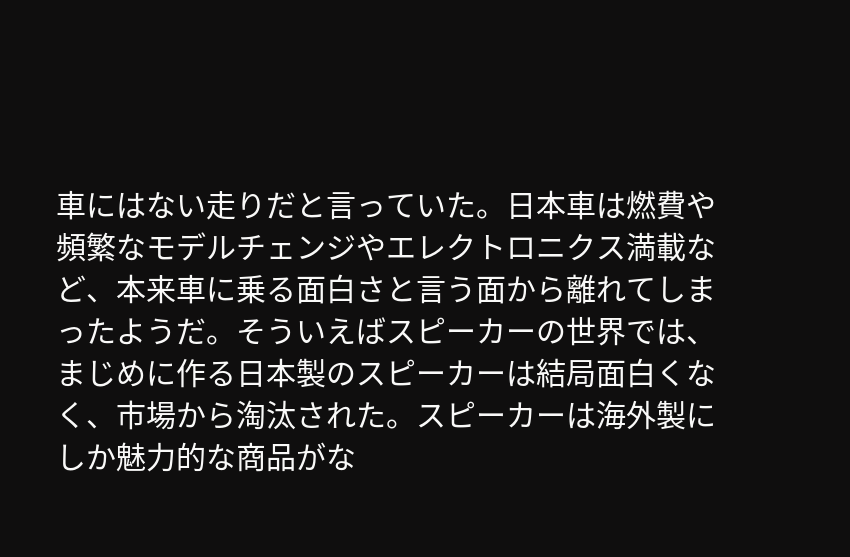車にはない走りだと言っていた。日本車は燃費や頻繁なモデルチェンジやエレクトロニクス満載など、本来車に乗る面白さと言う面から離れてしまったようだ。そういえばスピーカーの世界では、まじめに作る日本製のスピーカーは結局面白くなく、市場から淘汰された。スピーカーは海外製にしか魅力的な商品がな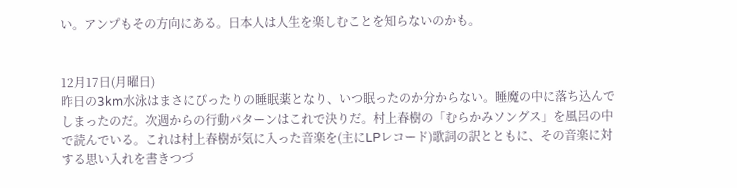い。アンプもその方向にある。日本人は人生を楽しむことを知らないのかも。


12月17日(月曜日)
昨日の3km水泳はまさにぴったりの睡眠薬となり、いつ眠ったのか分からない。睡魔の中に落ち込んでしまったのだ。次週からの行動パターンはこれで決りだ。村上春樹の「むらかみソングス」を風呂の中で読んでいる。これは村上春樹が気に入った音楽を(主にLPレコード)歌詞の訳とともに、その音楽に対する思い入れを書きつづ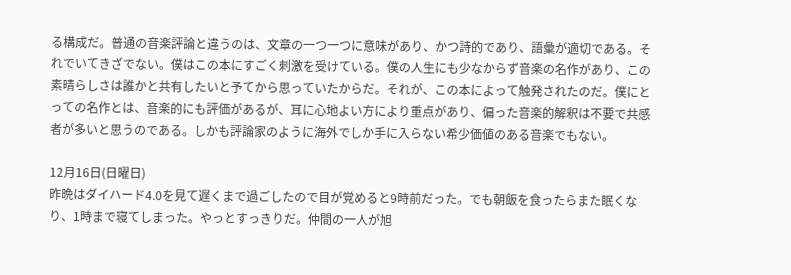る構成だ。普通の音楽評論と違うのは、文章の一つ一つに意味があり、かつ詩的であり、語彙が適切である。それでいてきざでない。僕はこの本にすごく刺激を受けている。僕の人生にも少なからず音楽の名作があり、この素晴らしさは誰かと共有したいと予てから思っていたからだ。それが、この本によって触発されたのだ。僕にとっての名作とは、音楽的にも評価があるが、耳に心地よい方により重点があり、偏った音楽的解釈は不要で共感者が多いと思うのである。しかも評論家のように海外でしか手に入らない希少価値のある音楽でもない。

12月16日(日曜日)
昨晩はダイハード4.0を見て遅くまで過ごしたので目が覚めると9時前だった。でも朝飯を食ったらまた眠くなり、1時まで寝てしまった。やっとすっきりだ。仲間の一人が旭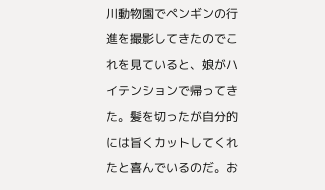川動物園でペンギンの行進を撮影してきたのでこれを見ていると、娘がハイテンションで帰ってきた。髪を切ったが自分的には旨くカットしてくれたと喜んでいるのだ。お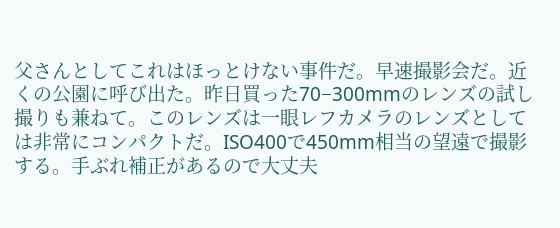父さんとしてこれはほっとけない事件だ。早速撮影会だ。近くの公園に呼び出た。昨日買った70−300mmのレンズの試し撮りも兼ねて。このレンズは一眼レフカメラのレンズとしては非常にコンパクトだ。ISO400で450mm相当の望遠で撮影する。手ぶれ補正があるので大丈夫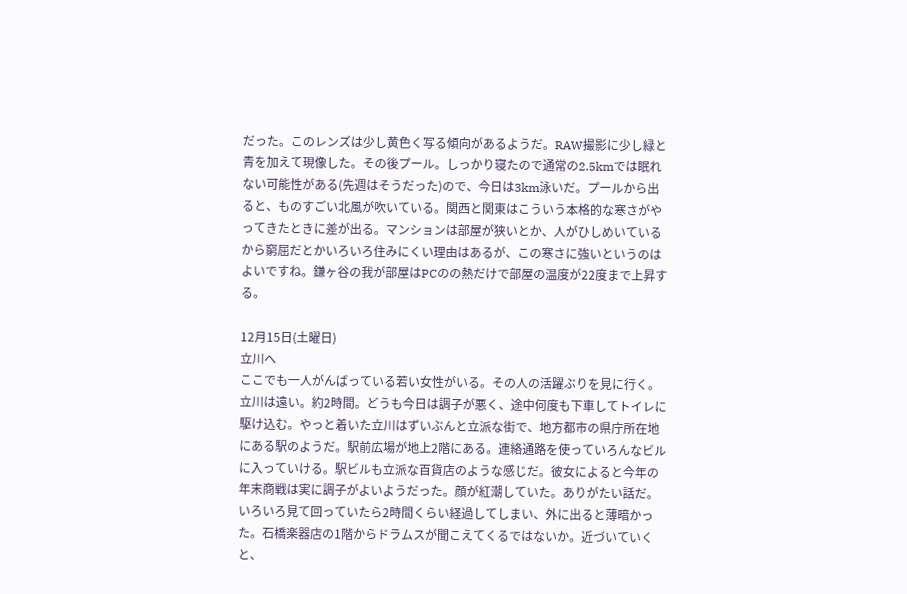だった。このレンズは少し黄色く写る傾向があるようだ。RAW撮影に少し緑と青を加えて現像した。その後プール。しっかり寝たので通常の2.5kmでは眠れない可能性がある(先週はそうだった)ので、今日は3km泳いだ。プールから出ると、ものすごい北風が吹いている。関西と関東はこういう本格的な寒さがやってきたときに差が出る。マンションは部屋が狭いとか、人がひしめいているから窮屈だとかいろいろ住みにくい理由はあるが、この寒さに強いというのはよいですね。鎌ヶ谷の我が部屋はPCのの熱だけで部屋の温度が22度まで上昇する。

12月15日(土曜日)
立川へ
ここでも一人がんばっている若い女性がいる。その人の活躍ぶりを見に行く。立川は遠い。約2時間。どうも今日は調子が悪く、途中何度も下車してトイレに駆け込む。やっと着いた立川はずいぶんと立派な街で、地方都市の県庁所在地にある駅のようだ。駅前広場が地上2階にある。連絡通路を使っていろんなビルに入っていける。駅ビルも立派な百貨店のような感じだ。彼女によると今年の年末商戦は実に調子がよいようだった。顔が紅潮していた。ありがたい話だ。いろいろ見て回っていたら2時間くらい経過してしまい、外に出ると薄暗かった。石橋楽器店の1階からドラムスが聞こえてくるではないか。近づいていくと、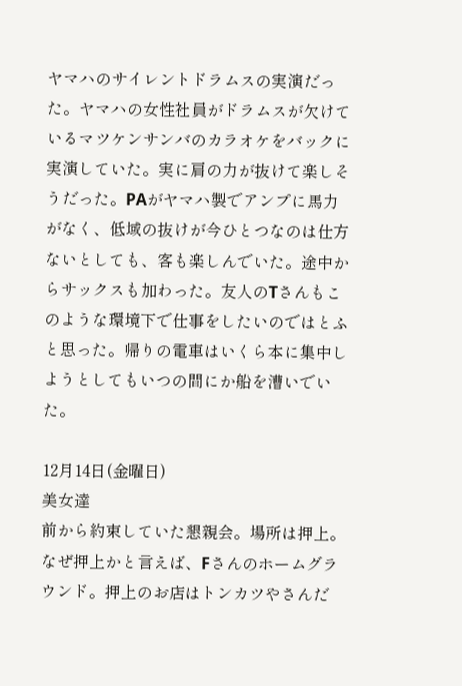ヤマハのサイレントドラムスの実演だった。ヤマハの女性社員がドラムスが欠けているマツケンサンバのカラオケをバックに実演していた。実に肩の力が抜けて楽しそうだった。PAがヤマハ製でアンプに馬力がなく、低域の抜けが今ひとつなのは仕方ないとしても、客も楽しんでいた。途中からサックスも加わった。友人のTさんもこのような環境下で仕事をしたいのではとふと思った。帰りの電車はいくら本に集中しようとしてもいつの間にか船を漕いでいた。

12月14日(金曜日)
美女達
前から約束していた懇親会。場所は押上。なぜ押上かと言えば、Fさんのホームグラウンド。押上のお店はトンカツやさんだ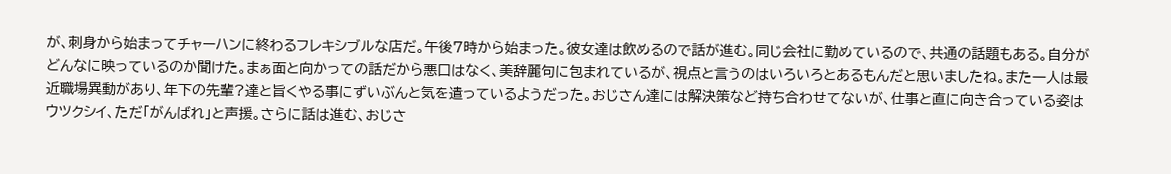が、刺身から始まってチャーハンに終わるフレキシブルな店だ。午後7時から始まった。彼女達は飲めるので話が進む。同じ会社に勤めているので、共通の話題もある。自分がどんなに映っているのか聞けた。まぁ面と向かっての話だから悪口はなく、美辞麗句に包まれているが、視点と言うのはいろいろとあるもんだと思いましたね。また一人は最近職場異動があり、年下の先輩?達と旨くやる事にずいぶんと気を遣っているようだった。おじさん達には解決策など持ち合わせてないが、仕事と直に向き合っている姿はウツクシイ、ただ「がんばれ」と声援。さらに話は進む、おじさ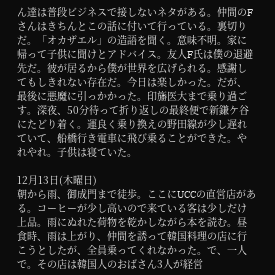ん達は普段ビジネスで接しないネタがある。仲間のFさんはきちんとこの話に付いて行っている。裏切りだ。「オカザエル」の造語を聞く。意味不明。家に帰って子供に聞けとアドバイス。友人F氏は僕の退避先だ。彼が居るから僕が世界を広げられる。感謝してもしきれない存在だ。今日は楽しかった。だが、最後に悪魔に引っかかった。印旛医大まで乗り過ごす。深夜、50分待って折り返しの最終便で新鎌ケ谷にたどり着く。運良く乗り換えの野田線が少し遅れていて、船橋行き電車に飛び乗ることができた。やれやれ。子供は寝ていた。

12月13日(木曜日)
朝から雨、御成門まで徒歩。ここにUCCの直営店がある。コーヒーが少し高いので来ている客は少しだけ上品。雨にぬれた荷物を乾かしながら本を読む。昼食時、雨は上がり、仲間を誘って韓国料理の店に行こうとしたが、全員乗ってくれなかった。で、一人で。その店は韓国人のおばさん3人が経営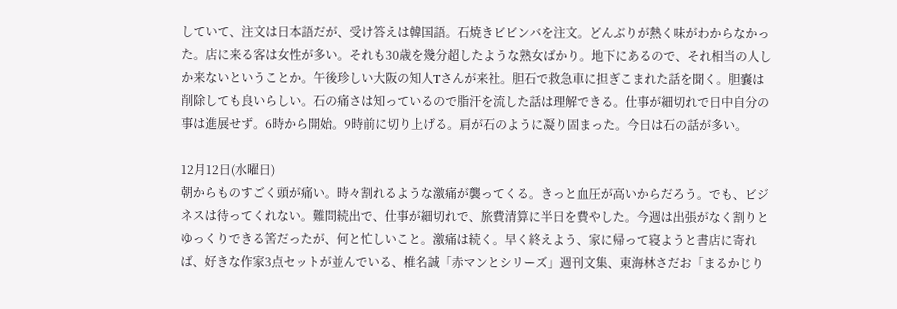していて、注文は日本語だが、受け答えは韓国語。石焼きビビンバを注文。どんぶりが熱く味がわからなかった。店に来る客は女性が多い。それも30歳を幾分超したような熟女ばかり。地下にあるので、それ相当の人しか来ないということか。午後珍しい大阪の知人Tさんが来社。胆石で救急車に担ぎこまれた話を聞く。胆嚢は削除しても良いらしい。石の痛さは知っているので脂汗を流した話は理解できる。仕事が細切れで日中自分の事は進展せず。6時から開始。9時前に切り上げる。肩が石のように凝り固まった。今日は石の話が多い。

12月12日(水曜日)
朝からものすごく頭が痛い。時々割れるような激痛が襲ってくる。きっと血圧が高いからだろう。でも、ビジネスは待ってくれない。難問続出で、仕事が細切れで、旅費清算に半日を費やした。今週は出張がなく割りとゆっくりできる筈だったが、何と忙しいこと。激痛は続く。早く終えよう、家に帰って寝ようと書店に寄れば、好きな作家3点セットが並んでいる、椎名誠「赤マンとシリーズ」週刊文集、東海林さだお「まるかじり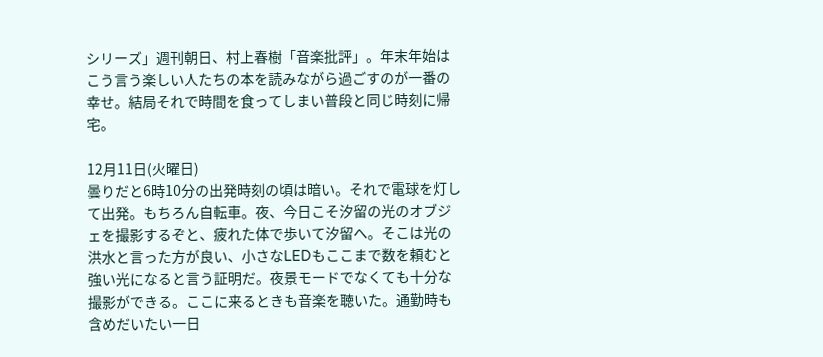シリーズ」週刊朝日、村上春樹「音楽批評」。年末年始はこう言う楽しい人たちの本を読みながら過ごすのが一番の幸せ。結局それで時間を食ってしまい普段と同じ時刻に帰宅。

12月11日(火曜日)
曇りだと6時10分の出発時刻の頃は暗い。それで電球を灯して出発。もちろん自転車。夜、今日こそ汐留の光のオブジェを撮影するぞと、疲れた体で歩いて汐留へ。そこは光の洪水と言った方が良い、小さなLEDもここまで数を頼むと強い光になると言う証明だ。夜景モードでなくても十分な撮影ができる。ここに来るときも音楽を聴いた。通勤時も含めだいたい一日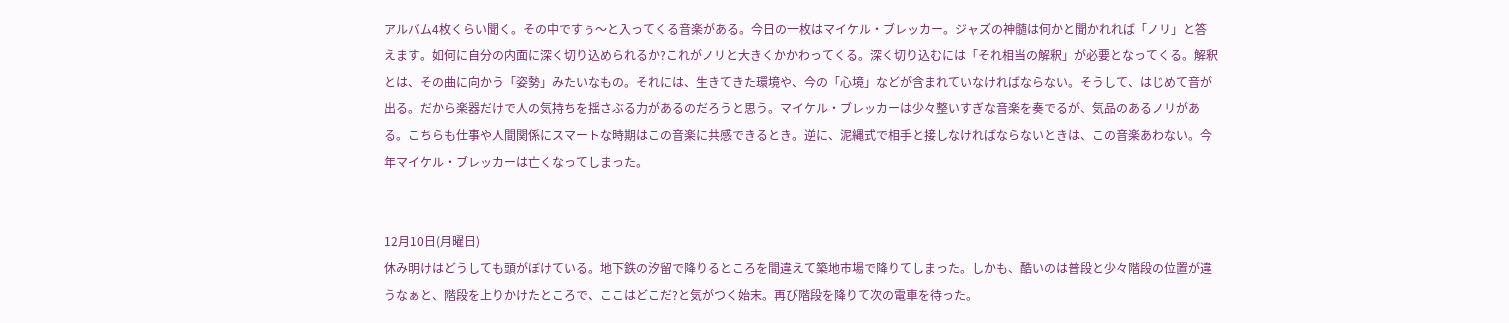アルバム4枚くらい聞く。その中ですぅ〜と入ってくる音楽がある。今日の一枚はマイケル・ブレッカー。ジャズの神髄は何かと聞かれれば「ノリ」と答えます。如何に自分の内面に深く切り込められるか?これがノリと大きくかかわってくる。深く切り込むには「それ相当の解釈」が必要となってくる。解釈とは、その曲に向かう「姿勢」みたいなもの。それには、生きてきた環境や、今の「心境」などが含まれていなければならない。そうして、はじめて音が出る。だから楽器だけで人の気持ちを揺さぶる力があるのだろうと思う。マイケル・ブレッカーは少々整いすぎな音楽を奏でるが、気品のあるノリがある。こちらも仕事や人間関係にスマートな時期はこの音楽に共感できるとき。逆に、泥縄式で相手と接しなければならないときは、この音楽あわない。今年マイケル・ブレッカーは亡くなってしまった。


12月10日(月曜日)
休み明けはどうしても頭がぼけている。地下鉄の汐留で降りるところを間違えて築地市場で降りてしまった。しかも、酷いのは普段と少々階段の位置が違うなぁと、階段を上りかけたところで、ここはどこだ?と気がつく始末。再び階段を降りて次の電車を待った。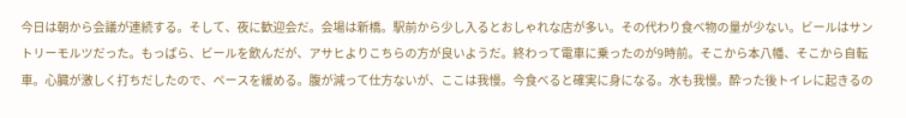今日は朝から会議が連続する。そして、夜に歓迎会だ。会場は新橋。駅前から少し入るとおしゃれな店が多い。その代わり食べ物の量が少ない。ビールはサントリーモルツだった。もっぱら、ビールを飲んだが、アサヒよりこちらの方が良いようだ。終わって電車に乗ったのが9時前。そこから本八幡、そこから自転車。心臓が激しく打ちだしたので、ペースを緩める。腹が減って仕方ないが、ここは我慢。今食べると確実に身になる。水も我慢。酔った後トイレに起きるの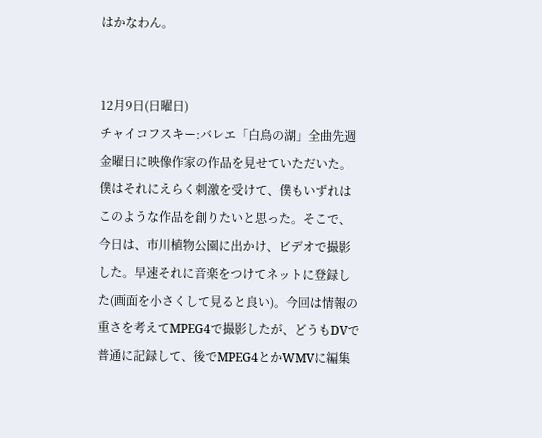はかなわん。


12月9日(日曜日)
チャイコフスキー:バレエ「白鳥の湖」全曲先週金曜日に映像作家の作品を見せていただいた。僕はそれにえらく刺激を受けて、僕もいずれはこのような作品を創りたいと思った。そこで、今日は、市川植物公園に出かけ、ビデオで撮影した。早速それに音楽をつけてネットに登録した(画面を小さくして見ると良い)。今回は情報の重さを考えてMPEG4で撮影したが、どうもDVで普通に記録して、後でMPEG4とかWMVに編集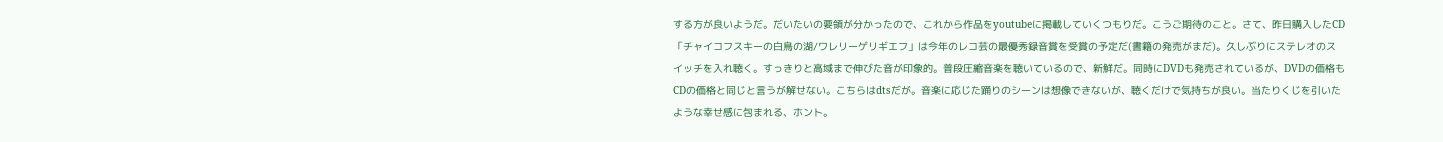する方が良いようだ。だいたいの要領が分かったので、これから作品をyoutubeに掲載していくつもりだ。こうご期待のこと。さて、昨日購入したCD「チャイコフスキーの白鳥の湖/ワレリーゲリギエフ」は今年のレコ芸の最優秀録音賞を受賞の予定だ(書籍の発売がまだ)。久しぶりにステレオのスイッチを入れ聴く。すっきりと高域まで伸びた音が印象的。普段圧縮音楽を聴いているので、新鮮だ。同時にDVDも発売されているが、DVDの価格もCDの価格と同じと言うが解せない。こちらはdtsだが。音楽に応じた踊りのシーンは想像できないが、聴くだけで気持ちが良い。当たりくじを引いたような幸せ感に包まれる、ホント。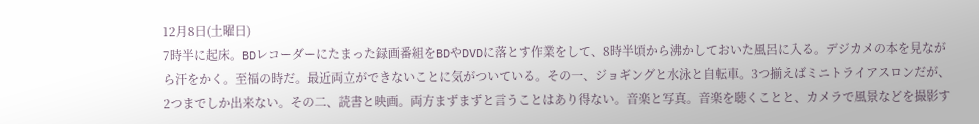12月8日(土曜日)
7時半に起床。BDレコーダーにたまった録画番組をBDやDVDに落とす作業をして、8時半頃から沸かしておいた風呂に入る。デジカメの本を見ながら汗をかく。至福の時だ。最近両立ができないことに気がついている。その一、ジョギングと水泳と自転車。3つ揃えばミニトライアスロンだが、2つまでしか出来ない。その二、読書と映画。両方まずまずと言うことはあり得ない。音楽と写真。音楽を聴くことと、カメラで風景などを撮影す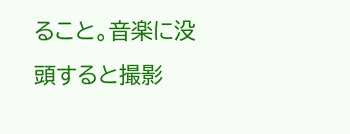ること。音楽に没頭すると撮影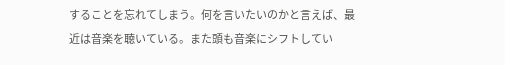することを忘れてしまう。何を言いたいのかと言えば、最近は音楽を聴いている。また頭も音楽にシフトしてい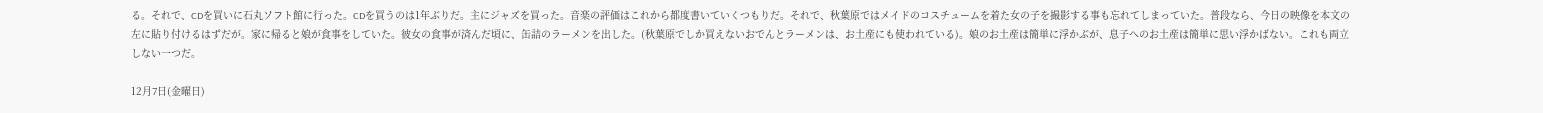る。それで、CDを買いに石丸ソフト館に行った。CDを買うのは1年ぶりだ。主にジャズを買った。音楽の評価はこれから都度書いていくつもりだ。それで、秋葉原ではメイドのコスチュームを着た女の子を撮影する事も忘れてしまっていた。普段なら、今日の映像を本文の左に貼り付けるはずだが。家に帰ると娘が食事をしていた。彼女の食事が済んだ頃に、缶詰のラーメンを出した。(秋葉原でしか買えないおでんとラーメンは、お土産にも使われている)。娘のお土産は簡単に浮かぶが、息子へのお土産は簡単に思い浮かばない。これも両立しない一つだ。

12月7日(金曜日)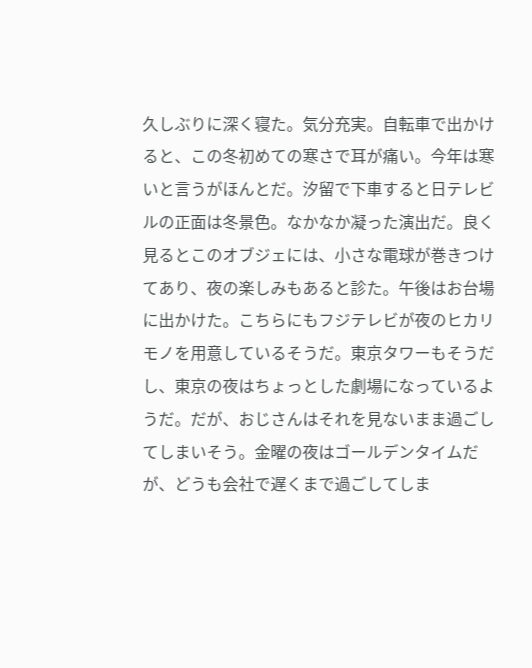久しぶりに深く寝た。気分充実。自転車で出かけると、この冬初めての寒さで耳が痛い。今年は寒いと言うがほんとだ。汐留で下車すると日テレビルの正面は冬景色。なかなか凝った演出だ。良く見るとこのオブジェには、小さな電球が巻きつけてあり、夜の楽しみもあると診た。午後はお台場に出かけた。こちらにもフジテレビが夜のヒカリモノを用意しているそうだ。東京タワーもそうだし、東京の夜はちょっとした劇場になっているようだ。だが、おじさんはそれを見ないまま過ごしてしまいそう。金曜の夜はゴールデンタイムだが、どうも会社で遅くまで過ごしてしま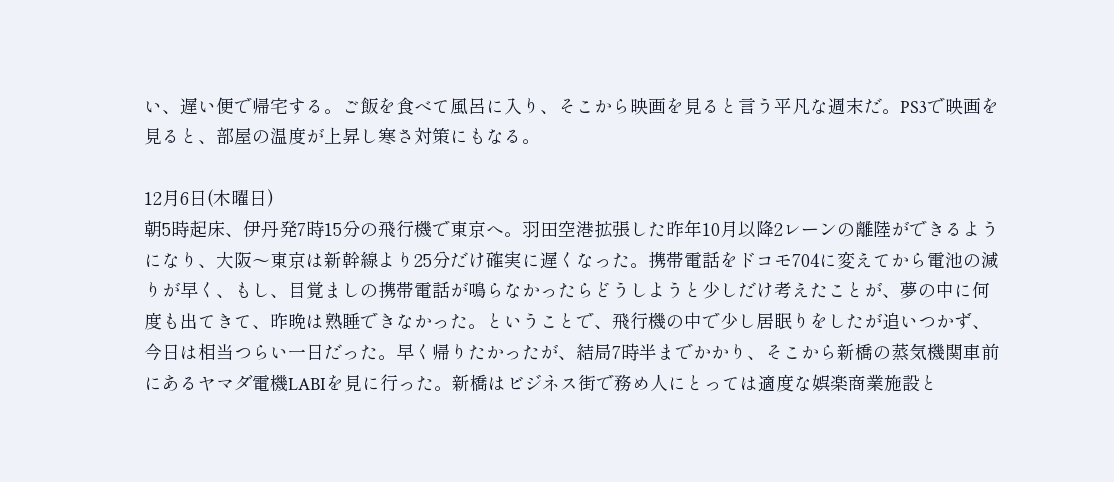い、遅い便で帰宅する。ご飯を食べて風呂に入り、そこから映画を見ると言う平凡な週末だ。PS3で映画を見ると、部屋の温度が上昇し寒さ対策にもなる。

12月6日(木曜日)
朝5時起床、伊丹発7時15分の飛行機で東京へ。羽田空港拡張した昨年10月以降2レーンの離陸ができるようになり、大阪〜東京は新幹線より25分だけ確実に遅くなった。携帯電話をドコモ704に変えてから電池の減りが早く、もし、目覚ましの携帯電話が鳴らなかったらどうしようと少しだけ考えたことが、夢の中に何度も出てきて、昨晩は熟睡できなかった。ということで、飛行機の中で少し居眠りをしたが追いつかず、今日は相当つらい一日だった。早く帰りたかったが、結局7時半までかかり、そこから新橋の蒸気機関車前にあるヤマダ電機LABIを見に行った。新橋はビジネス街で務め人にとっては適度な娯楽商業施設と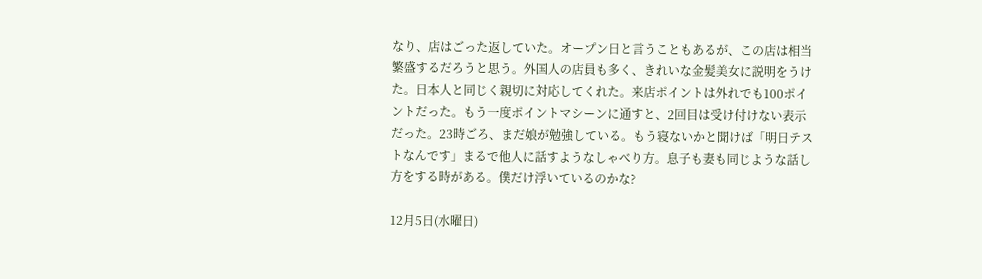なり、店はごった返していた。オープン日と言うこともあるが、この店は相当繁盛するだろうと思う。外国人の店員も多く、きれいな金髪美女に説明をうけた。日本人と同じく親切に対応してくれた。来店ポイントは外れでも100ポイントだった。もう一度ポイントマシーンに通すと、2回目は受け付けない表示だった。23時ごろ、まだ娘が勉強している。もう寝ないかと聞けば「明日テストなんです」まるで他人に話すようなしゃべり方。息子も妻も同じような話し方をする時がある。僕だけ浮いているのかな?

12月5日(水曜日)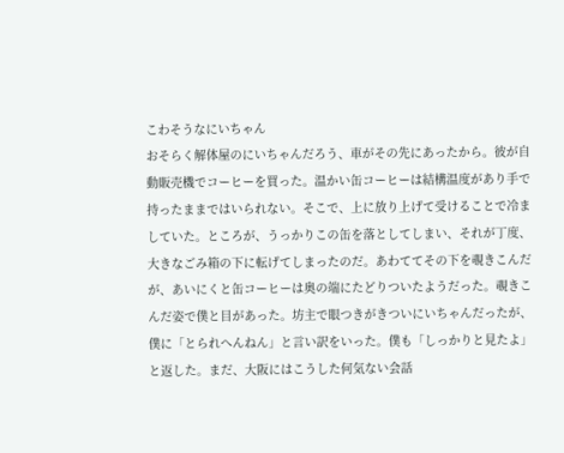こわそうなにいちゃん
おそらく解体屋のにいちゃんだろう、車がその先にあったから。彼が自動販売機でコーヒーを買った。温かい缶コーヒーは結構温度があり手で持ったままではいられない。そこで、上に放り上げて受けることで冷ましていた。ところが、うっかりこの缶を落としてしまい、それが丁度、大きなごみ箱の下に転げてしまったのだ。あわててその下を覗きこんだが、あいにくと缶コーヒーは奥の端にたどりついたようだった。覗きこんだ姿で僕と目があった。坊主で眼つきがきついにいちゃんだったが、僕に「とられへんねん」と言い訳をいった。僕も「しっかりと見たよ」と返した。まだ、大阪にはこうした何気ない会話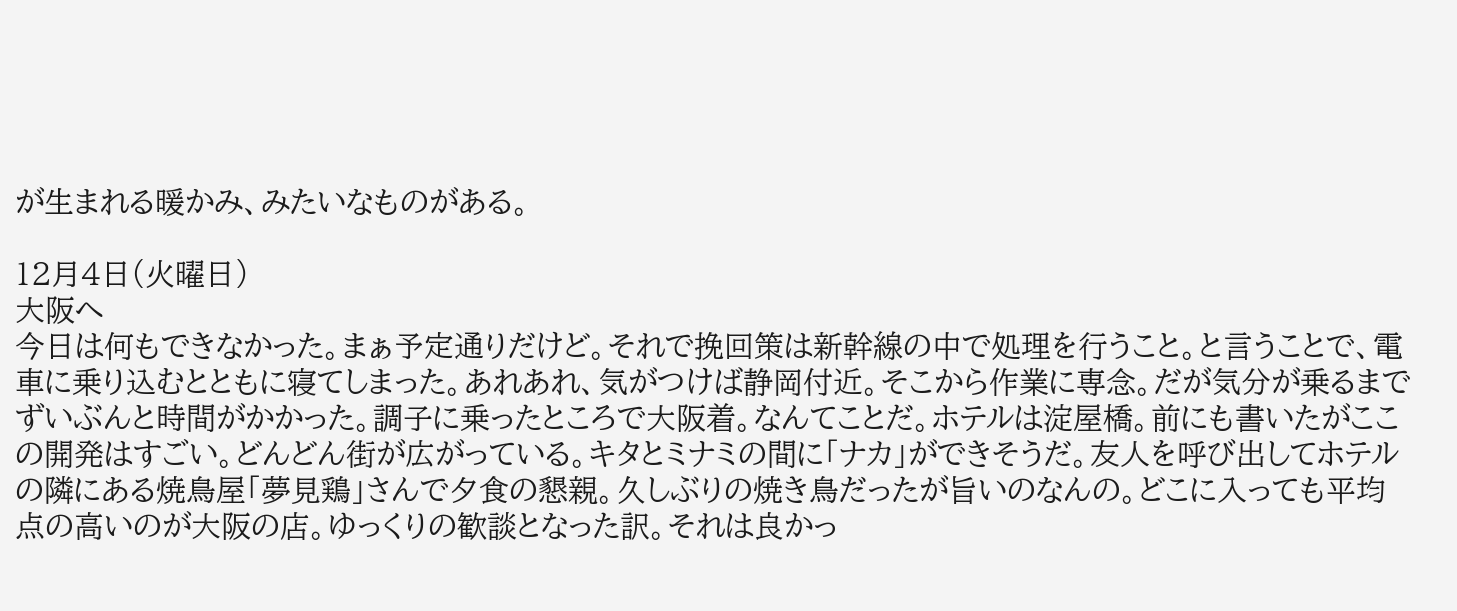が生まれる暖かみ、みたいなものがある。

12月4日(火曜日)
大阪へ
今日は何もできなかった。まぁ予定通りだけど。それで挽回策は新幹線の中で処理を行うこと。と言うことで、電車に乗り込むとともに寝てしまった。あれあれ、気がつけば静岡付近。そこから作業に専念。だが気分が乗るまでずいぶんと時間がかかった。調子に乗ったところで大阪着。なんてことだ。ホテルは淀屋橋。前にも書いたがここの開発はすごい。どんどん街が広がっている。キタとミナミの間に「ナカ」ができそうだ。友人を呼び出してホテルの隣にある焼鳥屋「夢見鶏」さんで夕食の懇親。久しぶりの焼き鳥だったが旨いのなんの。どこに入っても平均点の高いのが大阪の店。ゆっくりの歓談となった訳。それは良かっ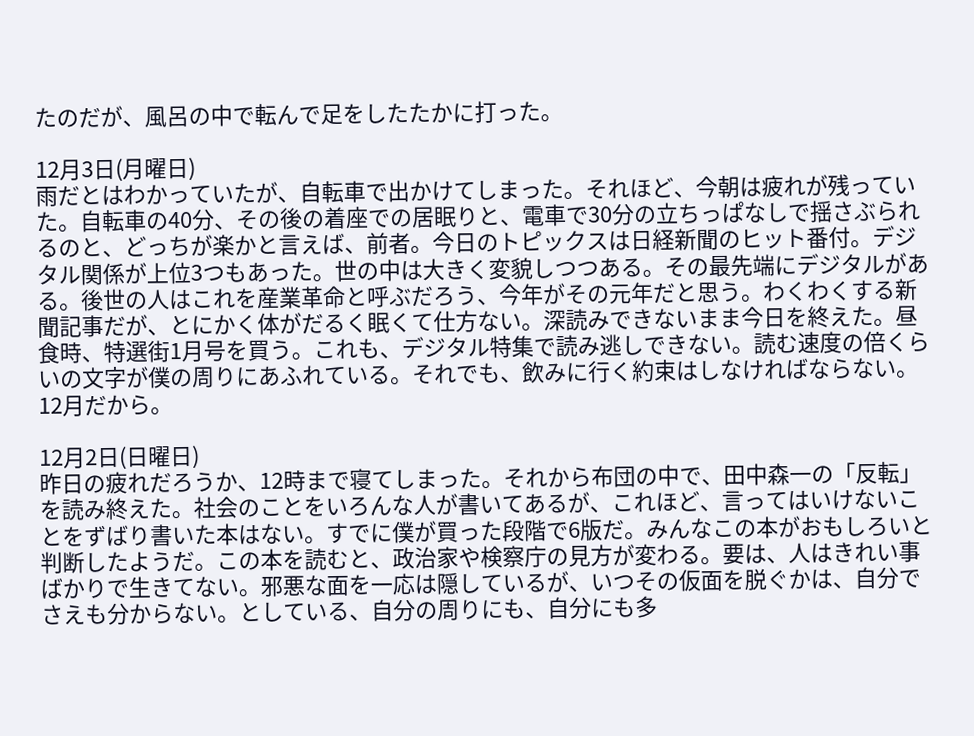たのだが、風呂の中で転んで足をしたたかに打った。

12月3日(月曜日)
雨だとはわかっていたが、自転車で出かけてしまった。それほど、今朝は疲れが残っていた。自転車の40分、その後の着座での居眠りと、電車で30分の立ちっぱなしで揺さぶられるのと、どっちが楽かと言えば、前者。今日のトピックスは日経新聞のヒット番付。デジタル関係が上位3つもあった。世の中は大きく変貌しつつある。その最先端にデジタルがある。後世の人はこれを産業革命と呼ぶだろう、今年がその元年だと思う。わくわくする新聞記事だが、とにかく体がだるく眠くて仕方ない。深読みできないまま今日を終えた。昼食時、特選街1月号を買う。これも、デジタル特集で読み逃しできない。読む速度の倍くらいの文字が僕の周りにあふれている。それでも、飲みに行く約束はしなければならない。12月だから。

12月2日(日曜日)
昨日の疲れだろうか、12時まで寝てしまった。それから布団の中で、田中森一の「反転」を読み終えた。社会のことをいろんな人が書いてあるが、これほど、言ってはいけないことをずばり書いた本はない。すでに僕が買った段階で6版だ。みんなこの本がおもしろいと判断したようだ。この本を読むと、政治家や検察庁の見方が変わる。要は、人はきれい事ばかりで生きてない。邪悪な面を一応は隠しているが、いつその仮面を脱ぐかは、自分でさえも分からない。としている、自分の周りにも、自分にも多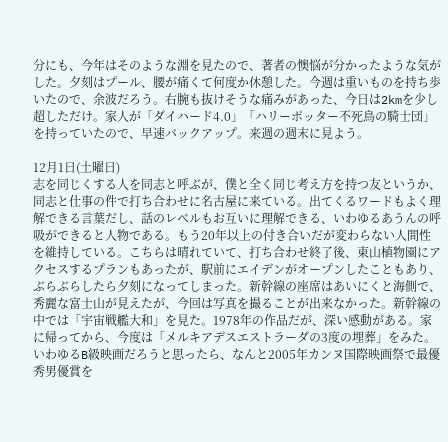分にも、今年はそのような淵を見たので、著者の懊悩が分かったような気がした。夕刻はプール、腰が痛くて何度か休憩した。今週は重いものを持ち歩いたので、余波だろう。右腕も抜けそうな痛みがあった、今日は2kmを少し超しただけ。家人が「ダイハード4.0」「ハリーポッター不死鳥の騎士団」を持っていたので、早速バックアップ。来週の週末に見よう。

12月1日(土曜日)
志を同じくする人を同志と呼ぶが、僕と全く同じ考え方を持つ友というか、同志と仕事の件で打ち合わせに名古屋に来ている。出てくるワードもよく理解できる言葉だし、話のレベルもお互いに理解できる、いわゆるあうんの呼吸ができると人物である。もう20年以上の付き合いだが変わらない人間性を維持している。こちらは晴れていて、打ち合わせ終了後、東山植物園にアクセスするプランもあったが、駅前にエイデンがオープンしたこともあり、ぶらぶらしたら夕刻になってしまった。新幹線の座席はあいにくと海側で、秀麗な富士山が見えたが、今回は写真を撮ることが出来なかった。新幹線の中では「宇宙戦艦大和」を見た。1978年の作品だが、深い感動がある。家に帰ってから、今度は「メルキアデスエストラーダの3度の埋葬」をみた。いわゆるB級映画だろうと思ったら、なんと2005年カンヌ国際映画祭で最優秀男優賞を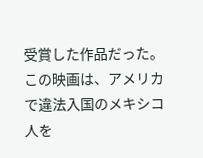受賞した作品だった。この映画は、アメリカで違法入国のメキシコ人を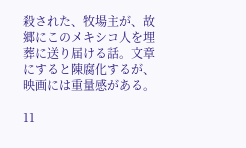殺された、牧場主が、故郷にこのメキシコ人を埋葬に送り届ける話。文章にすると陳腐化するが、映画には重量感がある。

11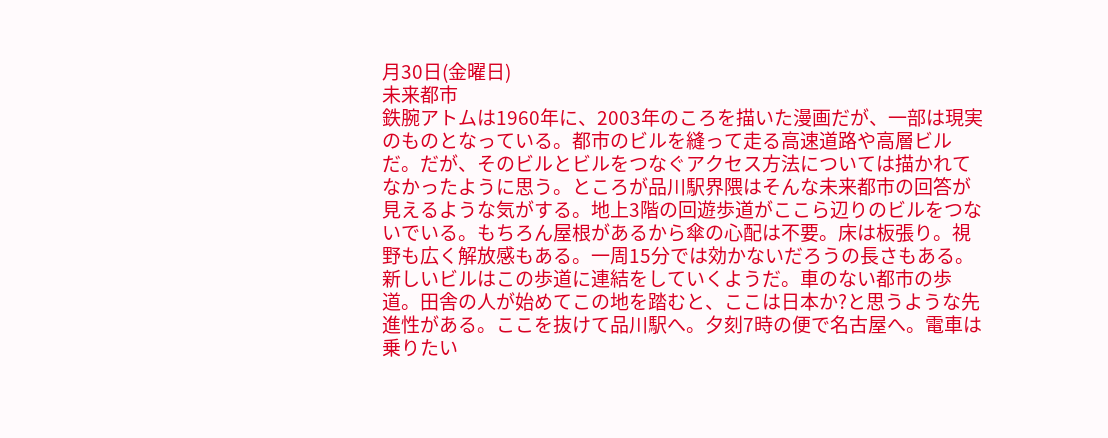月30日(金曜日)
未来都市
鉄腕アトムは1960年に、2003年のころを描いた漫画だが、一部は現実のものとなっている。都市のビルを縫って走る高速道路や高層ビルだ。だが、そのビルとビルをつなぐアクセス方法については描かれてなかったように思う。ところが品川駅界隈はそんな未来都市の回答が見えるような気がする。地上3階の回遊歩道がここら辺りのビルをつないでいる。もちろん屋根があるから傘の心配は不要。床は板張り。視野も広く解放感もある。一周15分では効かないだろうの長さもある。新しいビルはこの歩道に連結をしていくようだ。車のない都市の歩道。田舎の人が始めてこの地を踏むと、ここは日本か?と思うような先進性がある。ここを抜けて品川駅へ。夕刻7時の便で名古屋へ。電車は乗りたい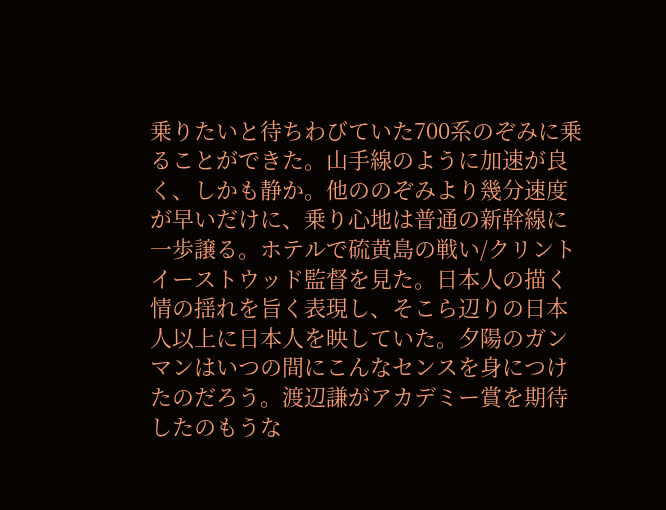乗りたいと待ちわびていた700系のぞみに乗ることができた。山手線のように加速が良く、しかも静か。他ののぞみより幾分速度が早いだけに、乗り心地は普通の新幹線に一歩譲る。ホテルで硫黄島の戦い/クリントイーストウッド監督を見た。日本人の描く情の揺れを旨く表現し、そこら辺りの日本人以上に日本人を映していた。夕陽のガンマンはいつの間にこんなセンスを身につけたのだろう。渡辺謙がアカデミー賞を期待したのもうな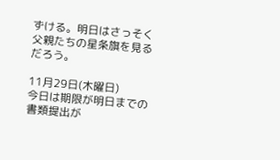ずける。明日はさっそく父親たちの星条旗を見るだろう。

11月29日(木曜日)
今日は期限が明日までの書類提出が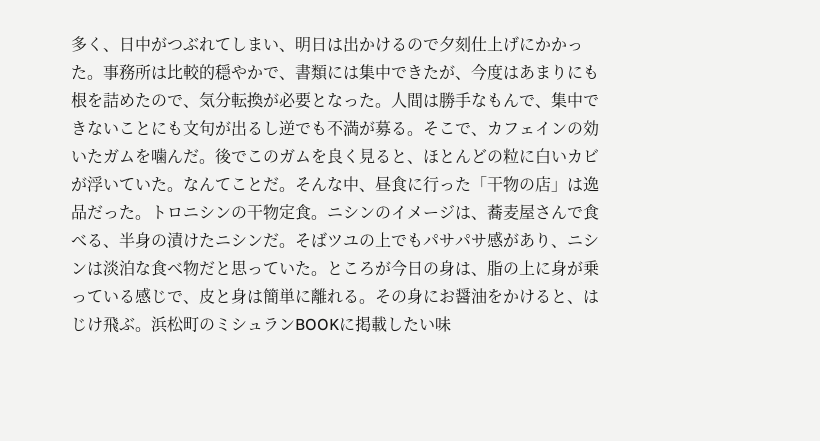多く、日中がつぶれてしまい、明日は出かけるので夕刻仕上げにかかった。事務所は比較的穏やかで、書類には集中できたが、今度はあまりにも根を詰めたので、気分転換が必要となった。人間は勝手なもんで、集中できないことにも文句が出るし逆でも不満が募る。そこで、カフェインの効いたガムを噛んだ。後でこのガムを良く見ると、ほとんどの粒に白いカビが浮いていた。なんてことだ。そんな中、昼食に行った「干物の店」は逸品だった。トロニシンの干物定食。ニシンのイメージは、蕎麦屋さんで食べる、半身の漬けたニシンだ。そばツユの上でもパサパサ感があり、ニシンは淡泊な食べ物だと思っていた。ところが今日の身は、脂の上に身が乗っている感じで、皮と身は簡単に離れる。その身にお醤油をかけると、はじけ飛ぶ。浜松町のミシュランBOOKに掲載したい味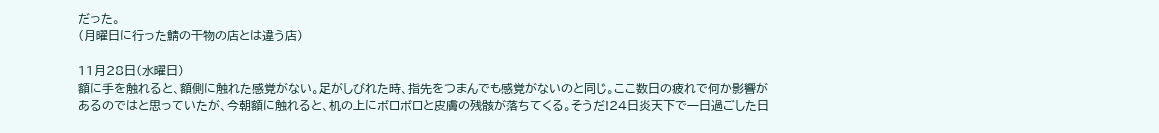だった。
(月曜日に行った鯖の干物の店とは違う店)

11月28日(水曜日)
額に手を触れると、額側に触れた感覚がない。足がしびれた時、指先をつまんでも感覚がないのと同じ。ここ数日の疲れで何か影響があるのではと思っていたが、今朝額に触れると、机の上にボロボロと皮膚の残骸が落ちてくる。そうだ!24日炎天下で一日過ごした日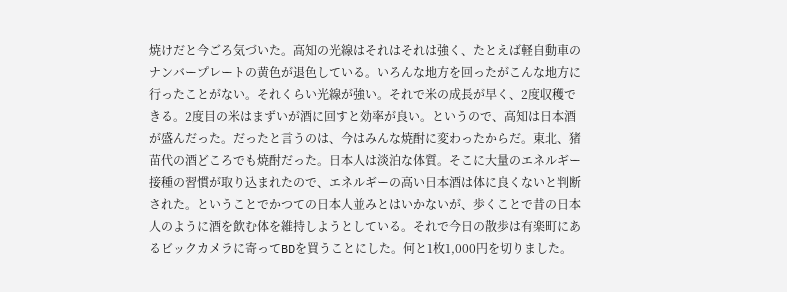焼けだと今ごろ気づいた。高知の光線はそれはそれは強く、たとえば軽自動車のナンバープレートの黄色が退色している。いろんな地方を回ったがこんな地方に行ったことがない。それくらい光線が強い。それで米の成長が早く、2度収穫できる。2度目の米はまずいが酒に回すと効率が良い。というので、高知は日本酒が盛んだった。だったと言うのは、今はみんな焼酎に変わったからだ。東北、猪苗代の酒どころでも焼酎だった。日本人は淡泊な体質。そこに大量のエネルギー接種の習慣が取り込まれたので、エネルギーの高い日本酒は体に良くないと判断された。ということでかつての日本人並みとはいかないが、歩くことで昔の日本人のように酒を飲む体を維持しようとしている。それで今日の散歩は有楽町にあるビックカメラに寄ってBDを買うことにした。何と1枚1,000円を切りました。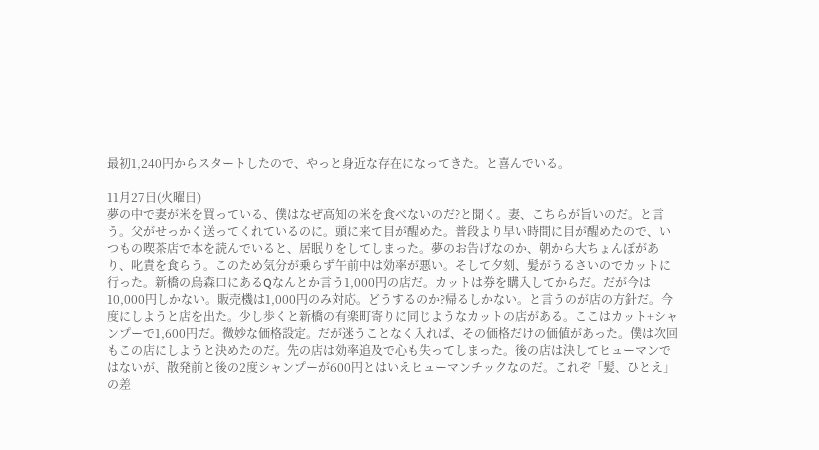最初1,240円からスタートしたので、やっと身近な存在になってきた。と喜んでいる。

11月27日(火曜日)
夢の中で妻が米を買っている、僕はなぜ高知の米を食べないのだ?と聞く。妻、こちらが旨いのだ。と言う。父がせっかく送ってくれているのに。頭に来て目が醒めた。普段より早い時間に目が醒めたので、いつもの喫茶店で本を読んでいると、居眠りをしてしまった。夢のお告げなのか、朝から大ちょんぼがあり、叱責を食らう。このため気分が乗らず午前中は効率が悪い。そして夕刻、髪がうるさいのでカットに行った。新橋の烏森口にあるQなんとか言う1,000円の店だ。カットは券を購入してからだ。だが今は10,000円しかない。販売機は1,000円のみ対応。どうするのか?帰るしかない。と言うのが店の方針だ。今度にしようと店を出た。少し歩くと新橋の有楽町寄りに同じようなカットの店がある。ここはカット+シャンプーで1,600円だ。微妙な価格設定。だが迷うことなく入れば、その価格だけの価値があった。僕は次回もこの店にしようと決めたのだ。先の店は効率追及で心も失ってしまった。後の店は決してヒューマンではないが、散発前と後の2度シャンプーが600円とはいえヒューマンチックなのだ。これぞ「髪、ひとえ」の差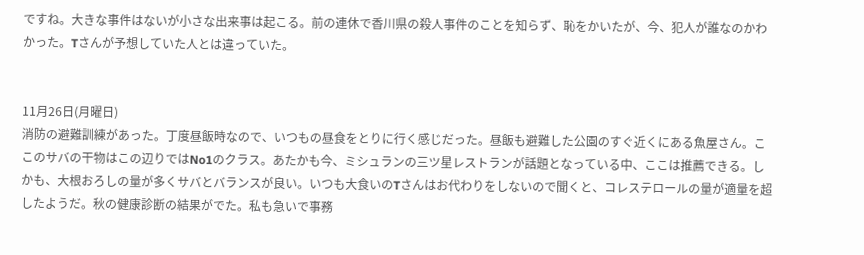ですね。大きな事件はないが小さな出来事は起こる。前の連休で香川県の殺人事件のことを知らず、恥をかいたが、今、犯人が誰なのかわかった。Tさんが予想していた人とは違っていた。


11月26日(月曜日)
消防の避難訓練があった。丁度昼飯時なので、いつもの昼食をとりに行く感じだった。昼飯も避難した公園のすぐ近くにある魚屋さん。ここのサバの干物はこの辺りではNo1のクラス。あたかも今、ミシュランの三ツ星レストランが話題となっている中、ここは推薦できる。しかも、大根おろしの量が多くサバとバランスが良い。いつも大食いのTさんはお代わりをしないので聞くと、コレステロールの量が適量を超したようだ。秋の健康診断の結果がでた。私も急いで事務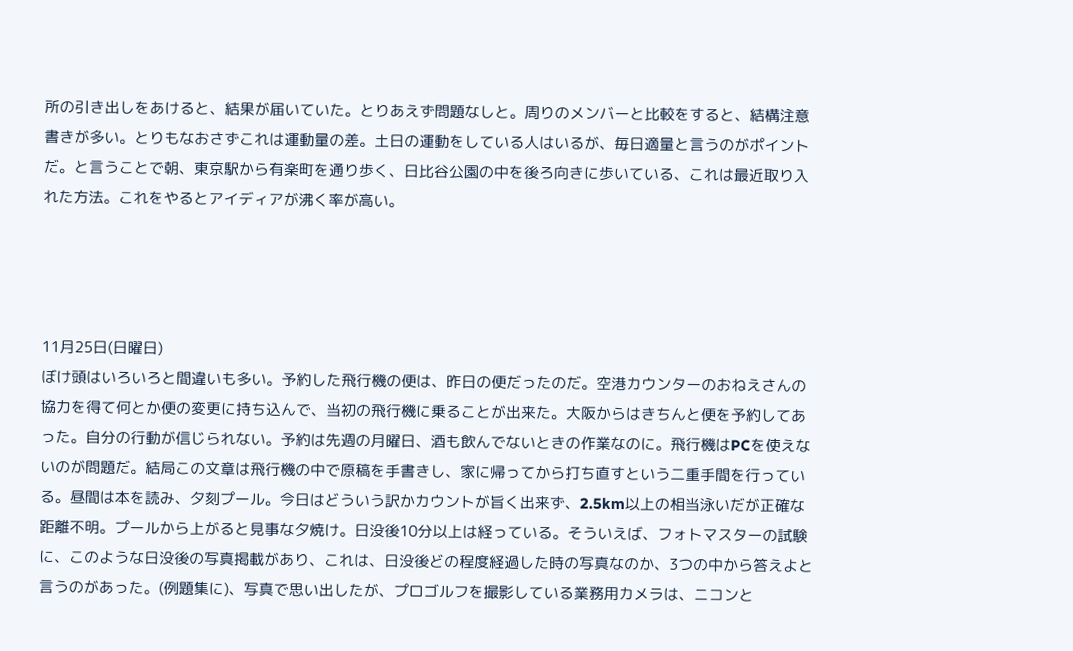所の引き出しをあけると、結果が届いていた。とりあえず問題なしと。周りのメンバーと比較をすると、結構注意書きが多い。とりもなおさずこれは運動量の差。土日の運動をしている人はいるが、毎日適量と言うのがポイントだ。と言うことで朝、東京駅から有楽町を通り歩く、日比谷公園の中を後ろ向きに歩いている、これは最近取り入れた方法。これをやるとアイディアが沸く率が高い。




11月25日(日曜日)
ぼけ頭はいろいろと間違いも多い。予約した飛行機の便は、昨日の便だったのだ。空港カウンターのおねえさんの協力を得て何とか便の変更に持ち込んで、当初の飛行機に乗ることが出来た。大阪からはきちんと便を予約してあった。自分の行動が信じられない。予約は先週の月曜日、酒も飲んでないときの作業なのに。飛行機はPCを使えないのが問題だ。結局この文章は飛行機の中で原稿を手書きし、家に帰ってから打ち直すという二重手間を行っている。昼間は本を読み、夕刻プール。今日はどういう訳かカウントが旨く出来ず、2.5km以上の相当泳いだが正確な距離不明。プールから上がると見事な夕焼け。日没後10分以上は経っている。そういえば、フォトマスターの試験に、このような日没後の写真掲載があり、これは、日没後どの程度経過した時の写真なのか、3つの中から答えよと言うのがあった。(例題集に)、写真で思い出したが、プロゴルフを撮影している業務用カメラは、ニコンと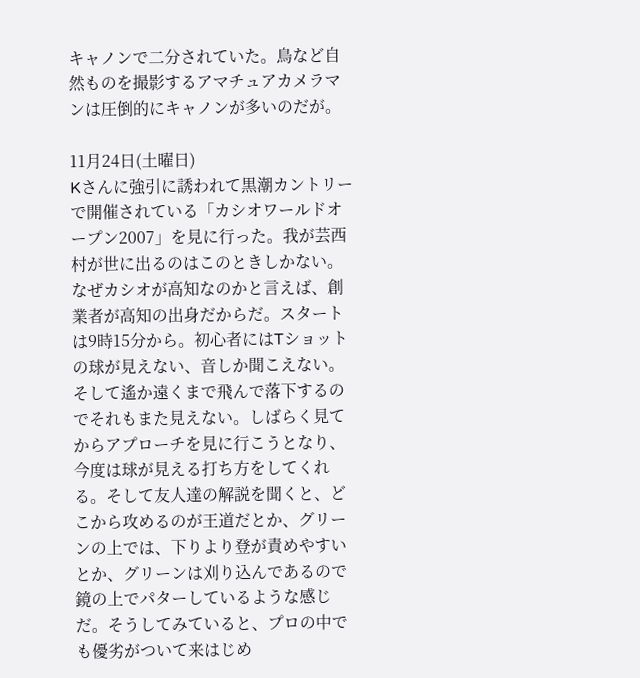キャノンで二分されていた。鳥など自然ものを撮影するアマチュアカメラマンは圧倒的にキャノンが多いのだが。

11月24日(土曜日)
Kさんに強引に誘われて黒潮カントリーで開催されている「カシオワールドオープン2007」を見に行った。我が芸西村が世に出るのはこのときしかない。なぜカシオが高知なのかと言えば、創業者が高知の出身だからだ。スタートは9時15分から。初心者にはTショットの球が見えない、音しか聞こえない。そして遙か遠くまで飛んで落下するのでそれもまた見えない。しばらく見てからアプローチを見に行こうとなり、今度は球が見える打ち方をしてくれる。そして友人達の解説を聞くと、どこから攻めるのが王道だとか、グリーンの上では、下りより登が責めやすいとか、グリーンは刈り込んであるので鏡の上でパターしているような感じだ。そうしてみていると、プロの中でも優劣がついて来はじめ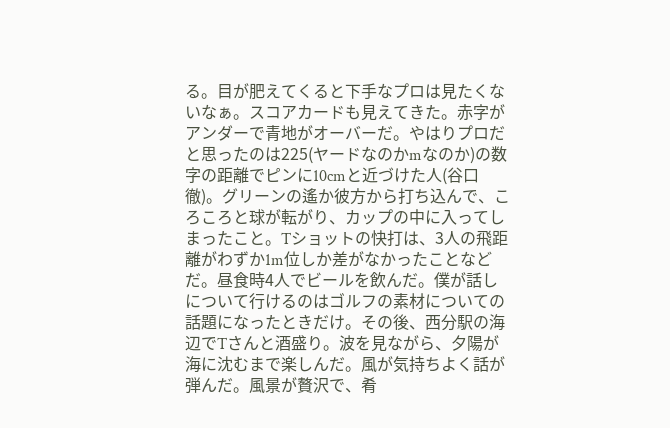る。目が肥えてくると下手なプロは見たくないなぁ。スコアカードも見えてきた。赤字がアンダーで青地がオーバーだ。やはりプロだと思ったのは225(ヤードなのかmなのか)の数字の距離でピンに10cmと近づけた人(谷口徹)。グリーンの遙か彼方から打ち込んで、ころころと球が転がり、カップの中に入ってしまったこと。Tショットの快打は、3人の飛距離がわずか1m位しか差がなかったことなどだ。昼食時4人でビールを飲んだ。僕が話しについて行けるのはゴルフの素材についての話題になったときだけ。その後、西分駅の海辺でTさんと酒盛り。波を見ながら、夕陽が海に沈むまで楽しんだ。風が気持ちよく話が弾んだ。風景が贅沢で、肴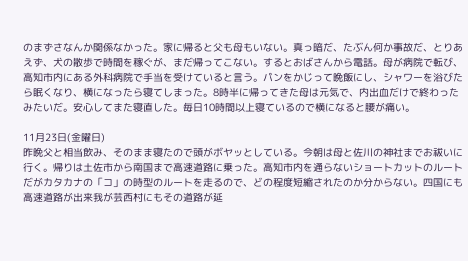のまずさなんか関係なかった。家に帰ると父も母もいない。真っ暗だ、たぶん何か事故だ、とりあえず、犬の散歩で時間を稼ぐが、まだ帰ってこない。するとおばさんから電話。母が病院で転び、高知市内にある外科病院で手当を受けていると言う。パンをかじって晩飯にし、シャワーを浴びたら眠くなり、横になったら寝てしまった。8時半に帰ってきた母は元気で、内出血だけで終わったみたいだ。安心してまた寝直した。毎日10時間以上寝ているので横になると腰が痛い。

11月23日(金曜日)
昨晩父と相当飲み、そのまま寝たので頭がボヤッとしている。今朝は母と佐川の神社までお祓いに行く。帰りは土佐市から南国まで高速道路に乗った。高知市内を通らないショートカットのルートだがカタカナの「コ」の時型のルートを走るので、どの程度短縮されたのか分からない。四国にも高速道路が出来我が芸西村にもその道路が延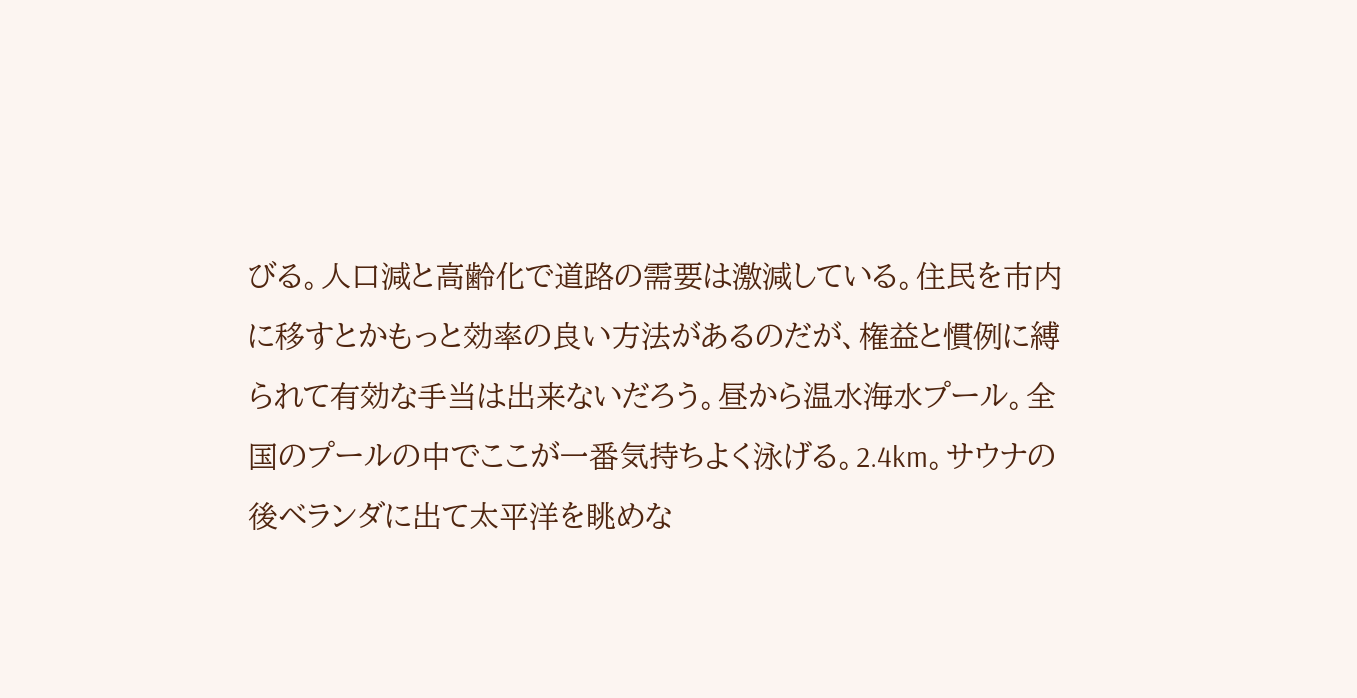びる。人口減と高齢化で道路の需要は激減している。住民を市内に移すとかもっと効率の良い方法があるのだが、権益と慣例に縛られて有効な手当は出来ないだろう。昼から温水海水プール。全国のプールの中でここが一番気持ちよく泳げる。2.4km。サウナの後ベランダに出て太平洋を眺めな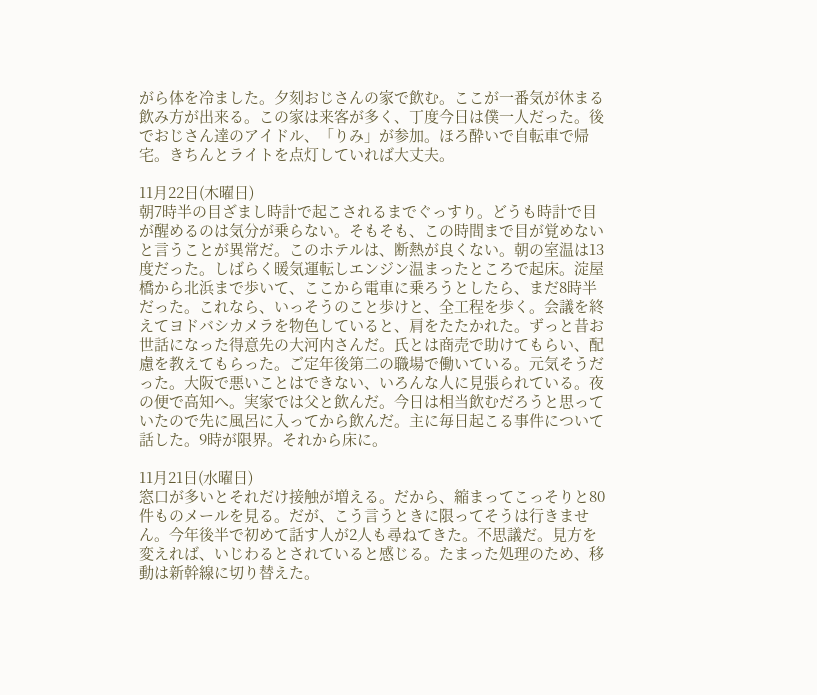がら体を冷ました。夕刻おじさんの家で飲む。ここが一番気が休まる飲み方が出来る。この家は来客が多く、丁度今日は僕一人だった。後でおじさん達のアイドル、「りみ」が参加。ほろ酔いで自転車で帰宅。きちんとライトを点灯していれば大丈夫。

11月22日(木曜日)
朝7時半の目ざまし時計で起こされるまでぐっすり。どうも時計で目が醒めるのは気分が乗らない。そもそも、この時間まで目が覚めないと言うことが異常だ。このホテルは、断熱が良くない。朝の室温は13度だった。しばらく暖気運転しエンジン温まったところで起床。淀屋橋から北浜まで歩いて、ここから電車に乗ろうとしたら、まだ8時半だった。これなら、いっそうのこと歩けと、全工程を歩く。会議を終えてヨドバシカメラを物色していると、肩をたたかれた。ずっと昔お世話になった得意先の大河内さんだ。氏とは商売で助けてもらい、配慮を教えてもらった。ご定年後第二の職場で働いている。元気そうだった。大阪で悪いことはできない、いろんな人に見張られている。夜の便で高知へ。実家では父と飲んだ。今日は相当飲むだろうと思っていたので先に風呂に入ってから飲んだ。主に毎日起こる事件について話した。9時が限界。それから床に。

11月21日(水曜日)
窓口が多いとそれだけ接触が増える。だから、縮まってこっそりと80件ものメールを見る。だが、こう言うときに限ってそうは行きません。今年後半で初めて話す人が2人も尋ねてきた。不思議だ。見方を変えれば、いじわるとされていると感じる。たまった処理のため、移動は新幹線に切り替えた。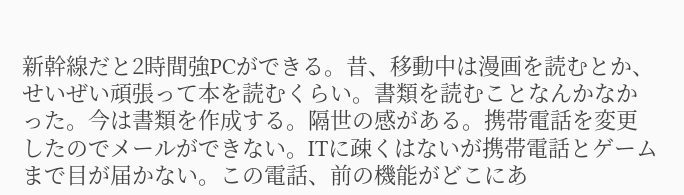新幹線だと2時間強PCができる。昔、移動中は漫画を読むとか、せいぜい頑張って本を読むくらい。書類を読むことなんかなかった。今は書類を作成する。隔世の感がある。携帯電話を変更したのでメールができない。ITに疎くはないが携帯電話とゲームまで目が届かない。この電話、前の機能がどこにあ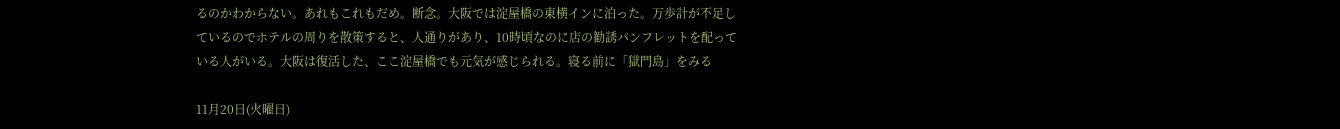るのかわからない。あれもこれもだめ。断念。大阪では淀屋橋の東横インに泊った。万歩計が不足しているのでホテルの周りを散策すると、人通りがあり、10時頃なのに店の勧誘パンフレットを配っている人がいる。大阪は復活した、ここ淀屋橋でも元気が感じられる。寝る前に「獄門島」をみる

11月20日(火曜日)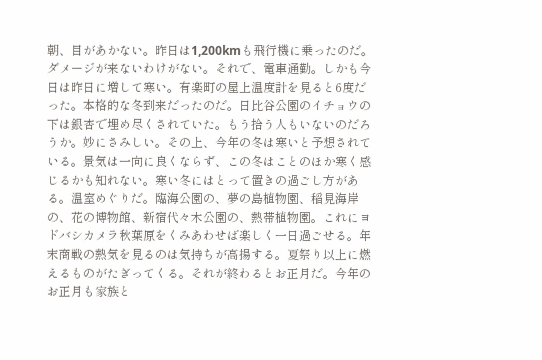朝、目があかない。昨日は1,200kmも飛行機に乗ったのだ。ダメージが来ないわけがない。それで、電車通勤。しかも今日は昨日に増して寒い。有楽町の屋上温度計を見ると6度だった。本格的な冬到来だったのだ。日比谷公園のイチョウの下は銀杏で埋め尽くされていた。もう拾う人もいないのだろうか。妙にさみしい。その上、今年の冬は寒いと予想されている。景気は一向に良くならず、この冬はことのほか寒く感じるかも知れない。寒い冬にはとって置きの過ごし方がある。温室めぐりだ。臨海公園の、夢の島植物園、稲見海岸の、花の博物館、新宿代々木公園の、熱帯植物園。これにヨドバシカメラ秋葉原をくみあわせば楽しく一日過ごせる。年末商戦の熱気を見るのは気持ちが高揚する。夏祭り以上に燃えるものがたぎってくる。それが終わるとお正月だ。今年のお正月も家族と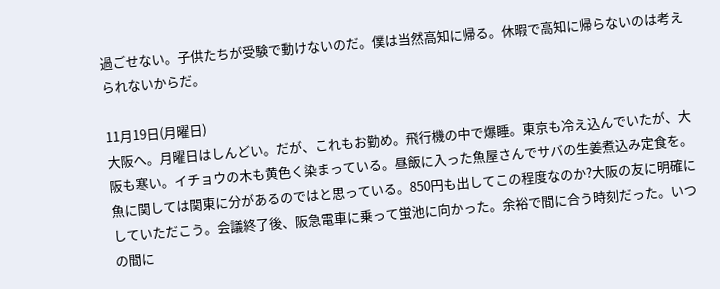過ごせない。子供たちが受験で動けないのだ。僕は当然高知に帰る。休暇で高知に帰らないのは考えられないからだ。

11月19日(月曜日)
大阪へ。月曜日はしんどい。だが、これもお勤め。飛行機の中で爆睡。東京も冷え込んでいたが、大阪も寒い。イチョウの木も黄色く染まっている。昼飯に入った魚屋さんでサバの生姜煮込み定食を。魚に関しては関東に分があるのではと思っている。850円も出してこの程度なのか?大阪の友に明確にしていただこう。会議終了後、阪急電車に乗って蛍池に向かった。余裕で間に合う時刻だった。いつの間に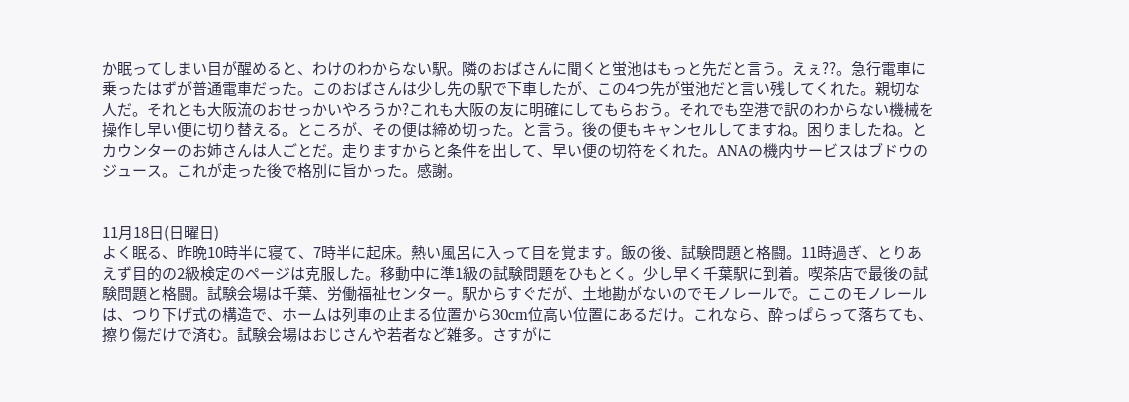か眠ってしまい目が醒めると、わけのわからない駅。隣のおばさんに聞くと蛍池はもっと先だと言う。えぇ??。急行電車に乗ったはずが普通電車だった。このおばさんは少し先の駅で下車したが、この4つ先が蛍池だと言い残してくれた。親切な人だ。それとも大阪流のおせっかいやろうか?これも大阪の友に明確にしてもらおう。それでも空港で訳のわからない機械を操作し早い便に切り替える。ところが、その便は締め切った。と言う。後の便もキャンセルしてますね。困りましたね。とカウンターのお姉さんは人ごとだ。走りますからと条件を出して、早い便の切符をくれた。ANAの機内サービスはブドウのジュース。これが走った後で格別に旨かった。感謝。


11月18日(日曜日)
よく眠る、昨晩10時半に寝て、7時半に起床。熱い風呂に入って目を覚ます。飯の後、試験問題と格闘。11時過ぎ、とりあえず目的の2級検定のページは克服した。移動中に準1級の試験問題をひもとく。少し早く千葉駅に到着。喫茶店で最後の試験問題と格闘。試験会場は千葉、労働福祉センター。駅からすぐだが、土地勘がないのでモノレールで。ここのモノレールは、つり下げ式の構造で、ホームは列車の止まる位置から30cm位高い位置にあるだけ。これなら、酔っぱらって落ちても、擦り傷だけで済む。試験会場はおじさんや若者など雑多。さすがに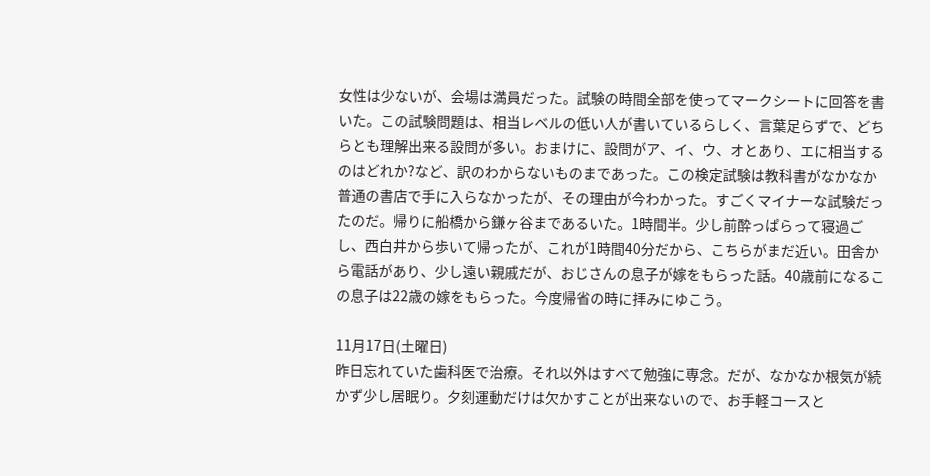女性は少ないが、会場は満員だった。試験の時間全部を使ってマークシートに回答を書いた。この試験問題は、相当レベルの低い人が書いているらしく、言葉足らずで、どちらとも理解出来る設問が多い。おまけに、設問がア、イ、ウ、オとあり、エに相当するのはどれか?など、訳のわからないものまであった。この検定試験は教科書がなかなか普通の書店で手に入らなかったが、その理由が今わかった。すごくマイナーな試験だったのだ。帰りに船橋から鎌ヶ谷まであるいた。1時間半。少し前酔っぱらって寝過ごし、西白井から歩いて帰ったが、これが1時間40分だから、こちらがまだ近い。田舎から電話があり、少し遠い親戚だが、おじさんの息子が嫁をもらった話。40歳前になるこの息子は22歳の嫁をもらった。今度帰省の時に拝みにゆこう。

11月17日(土曜日)
昨日忘れていた歯科医で治療。それ以外はすべて勉強に専念。だが、なかなか根気が続かず少し居眠り。夕刻運動だけは欠かすことが出来ないので、お手軽コースと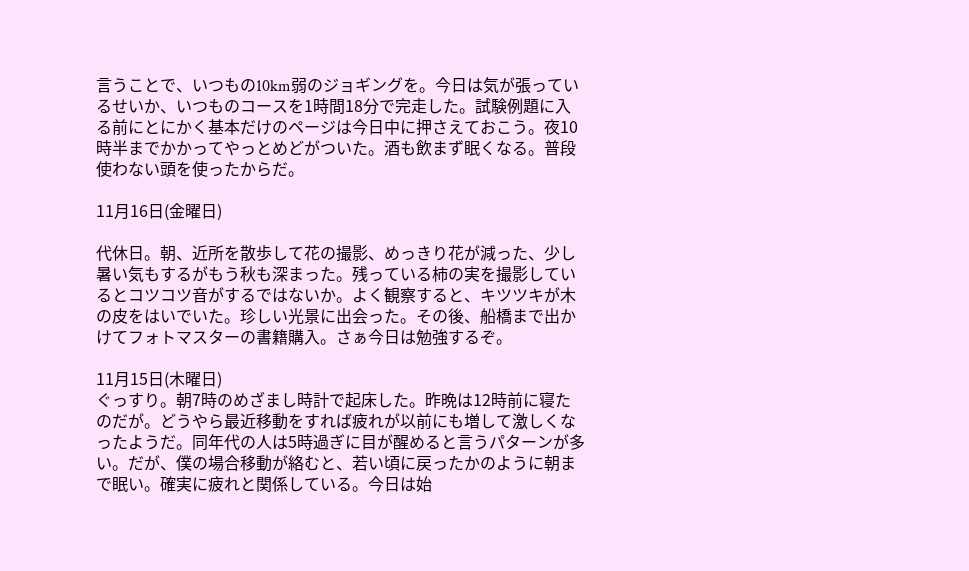言うことで、いつもの10km弱のジョギングを。今日は気が張っているせいか、いつものコースを1時間18分で完走した。試験例題に入る前にとにかく基本だけのページは今日中に押さえておこう。夜10時半までかかってやっとめどがついた。酒も飲まず眠くなる。普段使わない頭を使ったからだ。

11月16日(金曜日)

代休日。朝、近所を散歩して花の撮影、めっきり花が減った、少し暑い気もするがもう秋も深まった。残っている柿の実を撮影しているとコツコツ音がするではないか。よく観察すると、キツツキが木の皮をはいでいた。珍しい光景に出会った。その後、船橋まで出かけてフォトマスターの書籍購入。さぁ今日は勉強するぞ。

11月15日(木曜日)
ぐっすり。朝7時のめざまし時計で起床した。昨晩は12時前に寝たのだが。どうやら最近移動をすれば疲れが以前にも増して激しくなったようだ。同年代の人は5時過ぎに目が醒めると言うパターンが多い。だが、僕の場合移動が絡むと、若い頃に戻ったかのように朝まで眠い。確実に疲れと関係している。今日は始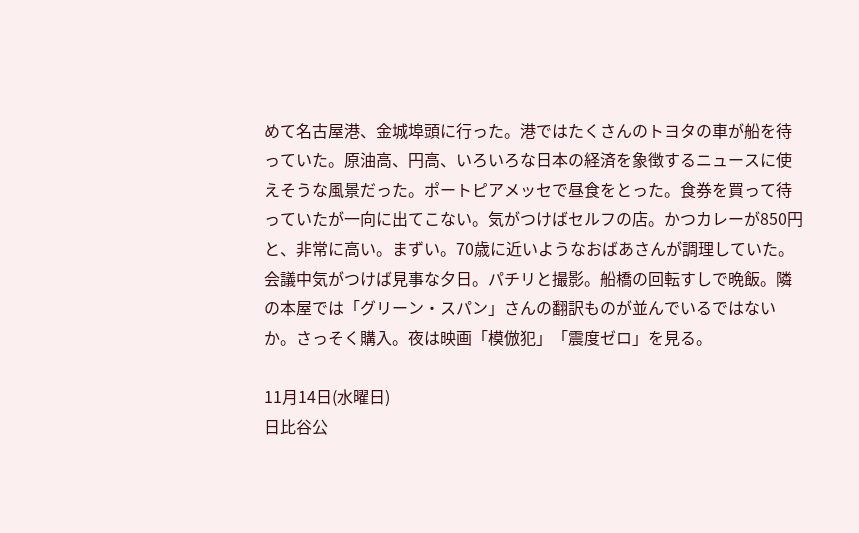めて名古屋港、金城埠頭に行った。港ではたくさんのトヨタの車が船を待っていた。原油高、円高、いろいろな日本の経済を象徴するニュースに使えそうな風景だった。ポートピアメッセで昼食をとった。食券を買って待っていたが一向に出てこない。気がつけばセルフの店。かつカレーが850円と、非常に高い。まずい。70歳に近いようなおばあさんが調理していた。会議中気がつけば見事な夕日。パチリと撮影。船橋の回転すしで晩飯。隣の本屋では「グリーン・スパン」さんの翻訳ものが並んでいるではないか。さっそく購入。夜は映画「模倣犯」「震度ゼロ」を見る。

11月14日(水曜日)
日比谷公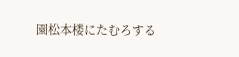園松本楼にたむろする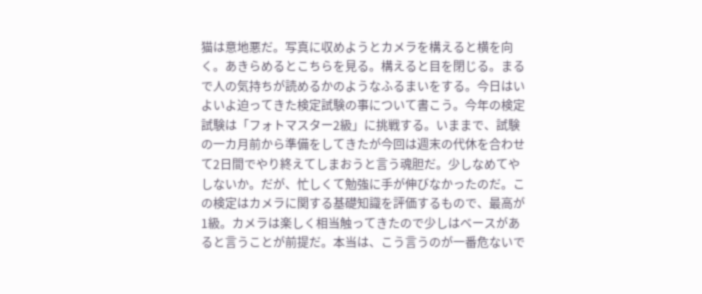猫は意地悪だ。写真に収めようとカメラを構えると横を向く。あきらめるとこちらを見る。構えると目を閉じる。まるで人の気持ちが読めるかのようなふるまいをする。今日はいよいよ迫ってきた検定試験の事について書こう。今年の検定試験は「フォトマスター2級」に挑戦する。いままで、試験の一カ月前から準備をしてきたが今回は週末の代休を合わせて2日間でやり終えてしまおうと言う魂胆だ。少しなめてやしないか。だが、忙しくて勉強に手が伸びなかったのだ。この検定はカメラに関する基礎知識を評価するもので、最高が1級。カメラは楽しく相当触ってきたので少しはベースがあると言うことが前提だ。本当は、こう言うのが一番危ないで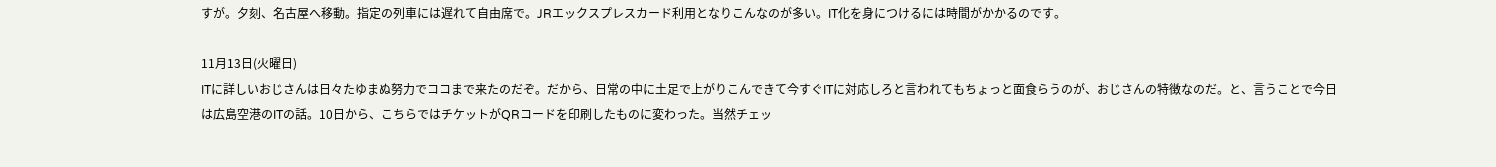すが。夕刻、名古屋へ移動。指定の列車には遅れて自由席で。JRエックスプレスカード利用となりこんなのが多い。IT化を身につけるには時間がかかるのです。

11月13日(火曜日)
ITに詳しいおじさんは日々たゆまぬ努力でココまで来たのだぞ。だから、日常の中に土足で上がりこんできて今すぐITに対応しろと言われてもちょっと面食らうのが、おじさんの特徴なのだ。と、言うことで今日は広島空港のITの話。10日から、こちらではチケットがQRコードを印刷したものに変わった。当然チェッ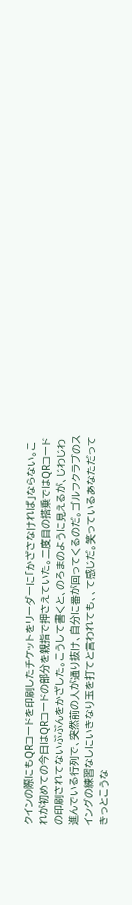クインの際にもQRコードを印刷したチケットをリーダーに「かざさなければ」ならない。これが初めての今日はQRコードの部分を親指で押さえていた。二度目の搭乗ではQRコードの印刷されてないぶぶんをかざした。こうして書くと、のろまのように見えるが、じわじわ進んでいる行列で、突然前の人が通り抜け、自分に番が回ってくるのだ。ゴルフクラブのスイングの練習なしにいきなり玉を打てと言われても、、て感じだ。笑っているあなただってきっとこうな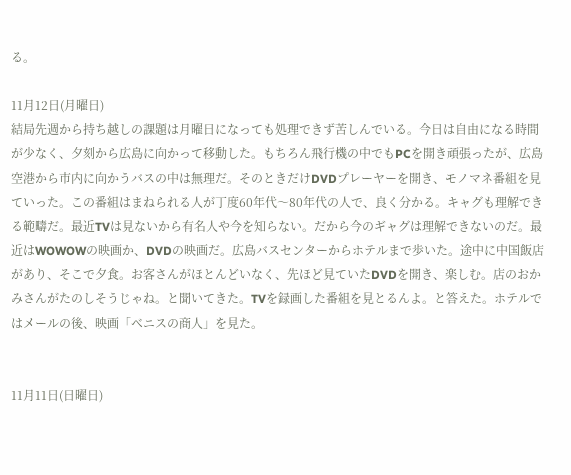る。

11月12日(月曜日)
結局先週から持ち越しの課題は月曜日になっても処理できず苦しんでいる。今日は自由になる時間が少なく、夕刻から広島に向かって移動した。もちろん飛行機の中でもPCを開き頑張ったが、広島空港から市内に向かうバスの中は無理だ。そのときだけDVDプレーヤーを開き、モノマネ番組を見ていった。この番組はまねられる人が丁度60年代〜80年代の人で、良く分かる。キャグも理解できる範疇だ。最近TVは見ないから有名人や今を知らない。だから今のギャグは理解できないのだ。最近はWOWOWの映画か、DVDの映画だ。広島バスセンターからホテルまで歩いた。途中に中国飯店があり、そこで夕食。お客さんがほとんどいなく、先ほど見ていたDVDを開き、楽しむ。店のおかみさんがたのしそうじゃね。と聞いてきた。TVを録画した番組を見とるんよ。と答えた。ホテルではメールの後、映画「ベニスの商人」を見た。


11月11日(日曜日)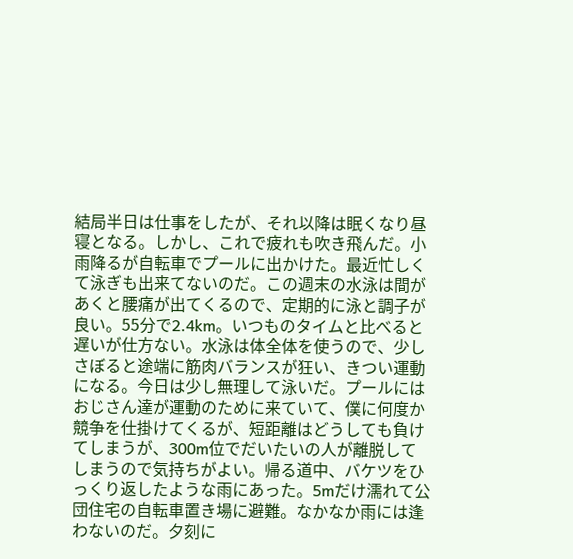結局半日は仕事をしたが、それ以降は眠くなり昼寝となる。しかし、これで疲れも吹き飛んだ。小雨降るが自転車でプールに出かけた。最近忙しくて泳ぎも出来てないのだ。この週末の水泳は間があくと腰痛が出てくるので、定期的に泳と調子が良い。55分で2.4km。いつものタイムと比べると遅いが仕方ない。水泳は体全体を使うので、少しさぼると途端に筋肉バランスが狂い、きつい運動になる。今日は少し無理して泳いだ。プールにはおじさん達が運動のために来ていて、僕に何度か競争を仕掛けてくるが、短距離はどうしても負けてしまうが、300m位でだいたいの人が離脱してしまうので気持ちがよい。帰る道中、バケツをひっくり返したような雨にあった。5mだけ濡れて公団住宅の自転車置き場に避難。なかなか雨には逢わないのだ。夕刻に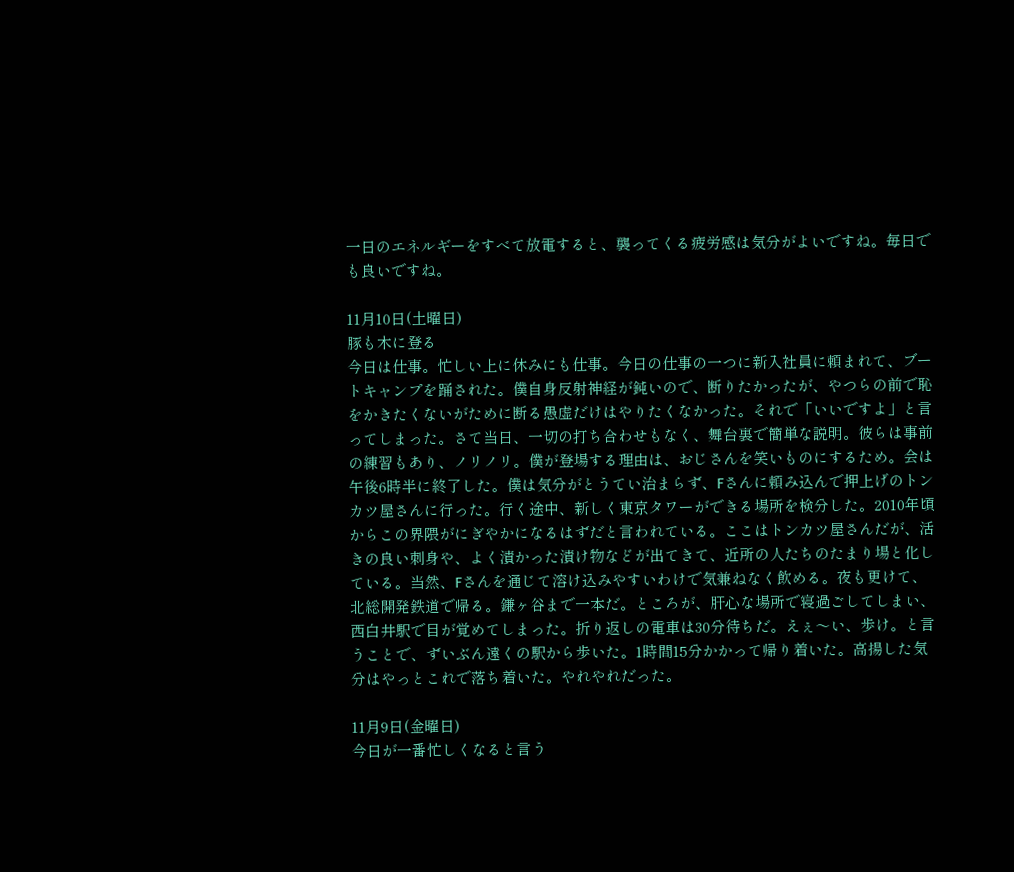一日のエネルギーをすべて放電すると、襲ってくる疲労感は気分がよいですね。毎日でも良いですね。

11月10日(土曜日)
豚も木に登る
今日は仕事。忙しい上に休みにも仕事。今日の仕事の一つに新入社員に頼まれて、ブートキャンプを踊された。僕自身反射神経が鈍いので、断りたかったが、やつらの前で恥をかきたくないがために断る愚虚だけはやりたくなかった。それで「いいですよ」と言ってしまった。さて当日、一切の打ち合わせもなく、舞台裏で簡単な説明。彼らは事前の練習もあり、ノリノリ。僕が登場する理由は、おじさんを笑いものにするため。会は午後6時半に終了した。僕は気分がとうてい治まらず、Fさんに頼み込んで押上げのトンカツ屋さんに行った。行く途中、新しく東京タワーができる場所を検分した。2010年頃からこの界隈がにぎやかになるはずだと言われている。ここはトンカツ屋さんだが、活きの良い刺身や、よく漬かった漬け物などが出てきて、近所の人たちのたまり場と化している。当然、Fさんを通じて溶け込みやすいわけで気兼ねなく飲める。夜も更けて、北総開発鉄道で帰る。鎌ヶ谷まで一本だ。ところが、肝心な場所で寝過ごしてしまい、西白井駅で目が覚めてしまった。折り返しの電車は30分待ちだ。えぇ〜い、歩け。と言うことで、ずいぶん遠くの駅から歩いた。1時間15分かかって帰り着いた。高揚した気分はやっとこれで落ち着いた。やれやれだった。

11月9日(金曜日)
今日が一番忙しくなると言う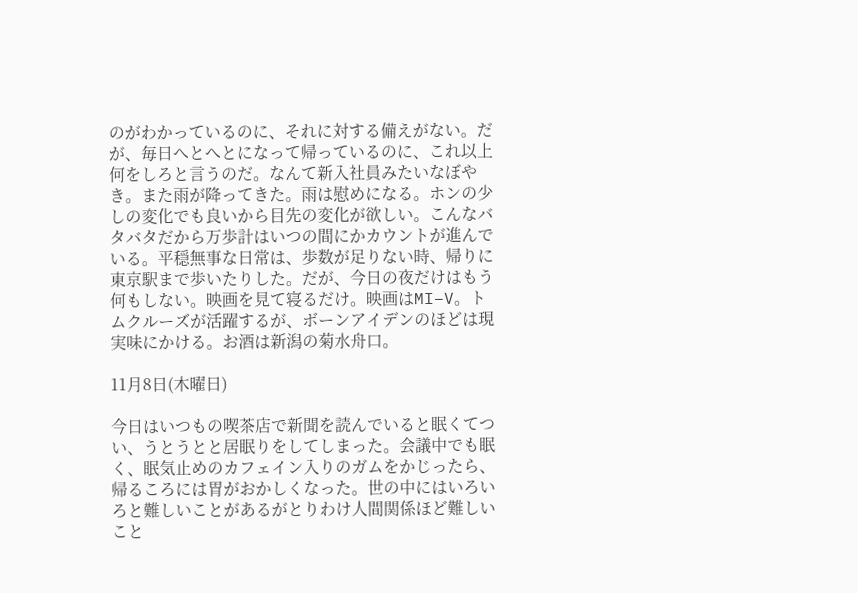のがわかっているのに、それに対する備えがない。だが、毎日へとへとになって帰っているのに、これ以上何をしろと言うのだ。なんて新入社員みたいなぼやき。また雨が降ってきた。雨は慰めになる。ホンの少しの変化でも良いから目先の変化が欲しい。こんなバタバタだから万歩計はいつの間にかカウントが進んでいる。平穏無事な日常は、歩数が足りない時、帰りに東京駅まで歩いたりした。だが、今日の夜だけはもう何もしない。映画を見て寝るだけ。映画はMI−V。トムクルーズが活躍するが、ボーンアイデンのほどは現実味にかける。お酒は新潟の菊水舟口。

11月8日(木曜日)

今日はいつもの喫茶店で新聞を読んでいると眠くてつい、うとうとと居眠りをしてしまった。会議中でも眠く、眠気止めのカフェイン入りのガムをかじったら、帰るころには胃がおかしくなった。世の中にはいろいろと難しいことがあるがとりわけ人間関係ほど難しいこと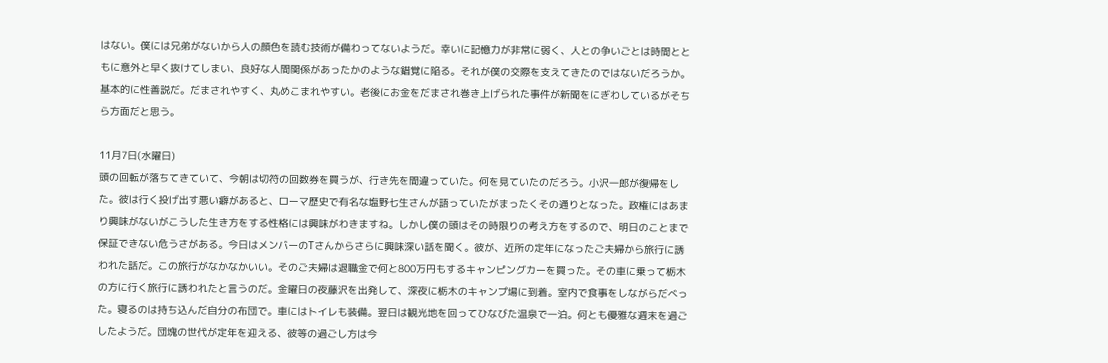はない。僕には兄弟がないから人の顔色を読む技術が備わってないようだ。幸いに記憶力が非常に弱く、人との争いごとは時間とともに意外と早く抜けてしまい、良好な人間関係があったかのような錯覚に陥る。それが僕の交際を支えてきたのではないだろうか。基本的に性善説だ。だまされやすく、丸めこまれやすい。老後にお金をだまされ巻き上げられた事件が新聞をにぎわしているがそちら方面だと思う。

11月7日(水曜日)
頭の回転が落ちてきていて、今朝は切符の回数券を買うが、行き先を間違っていた。何を見ていたのだろう。小沢一郎が復帰をした。彼は行く投げ出す悪い癖があると、ローマ歴史で有名な塩野七生さんが語っていたがまったくその通りとなった。政権にはあまり興味がないがこうした生き方をする性格には興味がわきますね。しかし僕の頭はその時限りの考え方をするので、明日のことまで保証できない危うさがある。今日はメンバーのTさんからさらに興味深い話を聞く。彼が、近所の定年になったご夫婦から旅行に誘われた話だ。この旅行がなかなかいい。そのご夫婦は退職金で何と800万円もするキャンピングカーを買った。その車に乗って栃木の方に行く旅行に誘われたと言うのだ。金曜日の夜藤沢を出発して、深夜に栃木のキャンプ場に到着。室内で食事をしながらだべった。寝るのは持ち込んだ自分の布団で。車にはトイレも装備。翌日は観光地を回ってひなびた温泉で一泊。何とも優雅な週末を過ごしたようだ。団塊の世代が定年を迎える、彼等の過ごし方は今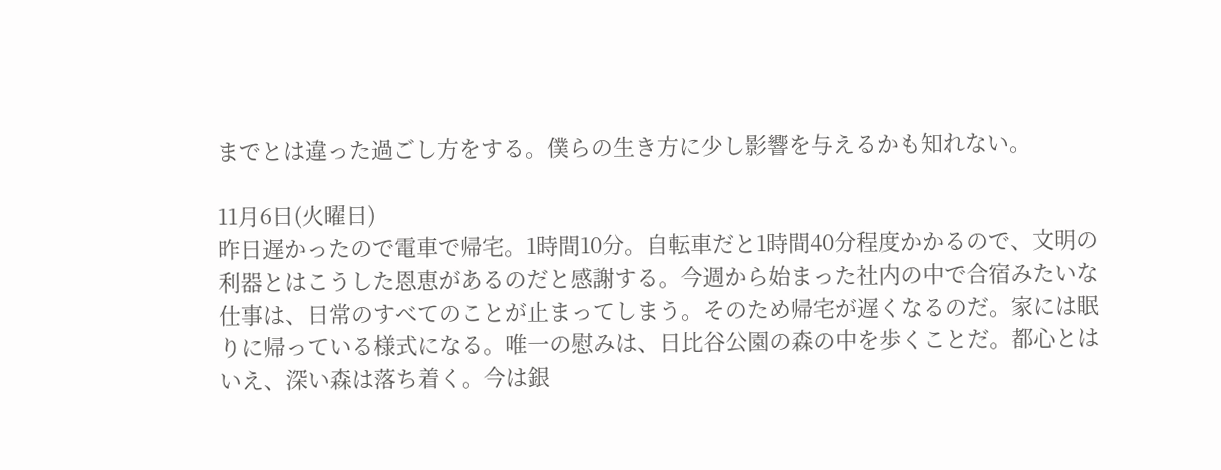までとは違った過ごし方をする。僕らの生き方に少し影響を与えるかも知れない。

11月6日(火曜日)
昨日遅かったので電車で帰宅。1時間10分。自転車だと1時間40分程度かかるので、文明の利器とはこうした恩恵があるのだと感謝する。今週から始まった社内の中で合宿みたいな仕事は、日常のすべてのことが止まってしまう。そのため帰宅が遅くなるのだ。家には眠りに帰っている様式になる。唯一の慰みは、日比谷公園の森の中を歩くことだ。都心とはいえ、深い森は落ち着く。今は銀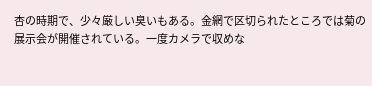杏の時期で、少々厳しい臭いもある。金網で区切られたところでは菊の展示会が開催されている。一度カメラで収めな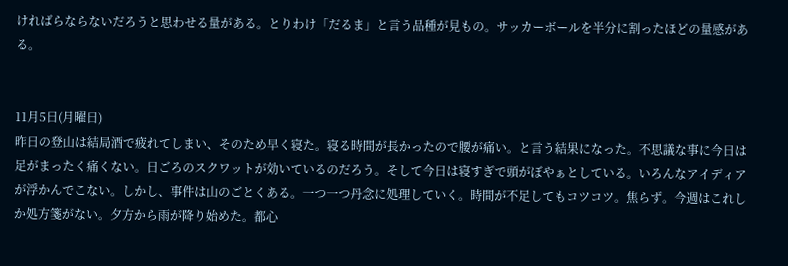ければらならないだろうと思わせる量がある。とりわけ「だるま」と言う品種が見もの。サッカーボールを半分に割ったほどの量感がある。


11月5日(月曜日)
昨日の登山は結局酒で疲れてしまい、そのため早く寝た。寝る時間が長かったので腰が痛い。と言う結果になった。不思議な事に今日は足がまったく痛くない。日ごろのスクワットが効いているのだろう。そして今日は寝すぎで頭がぼやぁとしている。いろんなアイディアが浮かんでこない。しかし、事件は山のごとくある。一つ一つ丹念に処理していく。時間が不足してもコツコツ。焦らず。今週はこれしか処方箋がない。夕方から雨が降り始めた。都心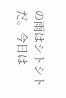の雨はシトシトだ。今日は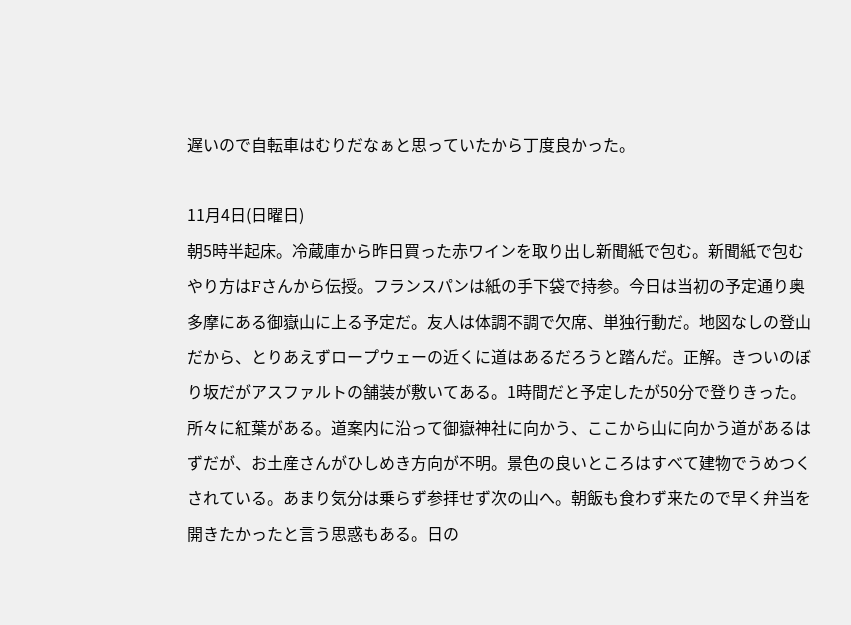遅いので自転車はむりだなぁと思っていたから丁度良かった。

11月4日(日曜日)
朝5時半起床。冷蔵庫から昨日買った赤ワインを取り出し新聞紙で包む。新聞紙で包むやり方はFさんから伝授。フランスパンは紙の手下袋で持参。今日は当初の予定通り奥多摩にある御嶽山に上る予定だ。友人は体調不調で欠席、単独行動だ。地図なしの登山だから、とりあえずロープウェーの近くに道はあるだろうと踏んだ。正解。きついのぼり坂だがアスファルトの舗装が敷いてある。1時間だと予定したが50分で登りきった。所々に紅葉がある。道案内に沿って御嶽神社に向かう、ここから山に向かう道があるはずだが、お土産さんがひしめき方向が不明。景色の良いところはすべて建物でうめつくされている。あまり気分は乗らず参拝せず次の山へ。朝飯も食わず来たので早く弁当を開きたかったと言う思惑もある。日の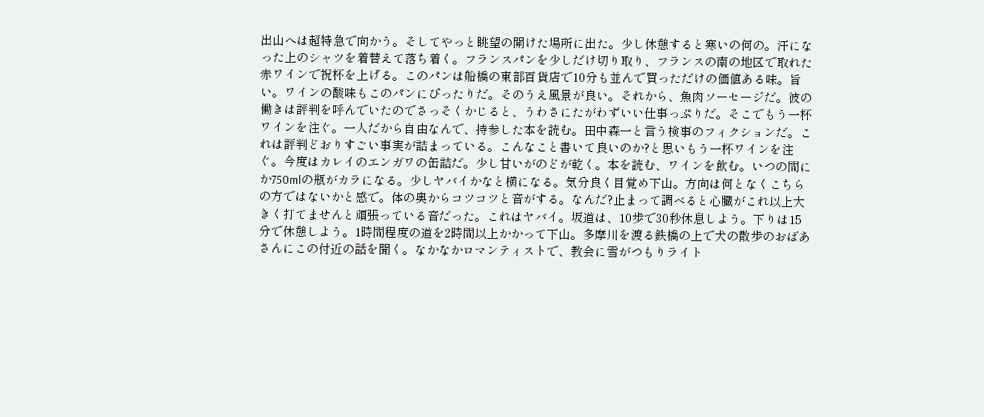出山へは超特急で向かう。そしてやっと眺望の開けた場所に出た。少し休憩すると寒いの何の。汗になった上のシャツを着替えて落ち着く。フランスパンを少しだけ切り取り、フランスの南の地区で取れた赤ワインで祝杯を上げる。このパンは船橋の東部百貨店で10分も並んで買っただけの価値ある味。旨い。ワインの酸味もこのパンにぴったりだ。そのうえ風景が良い。それから、魚肉ソーセージだ。彼の働きは評判を呼んでいたのでさっそくかじると、うわさにたがわずいい仕事っぷりだ。そこでもう一杯ワインを注ぐ。一人だから自由なんで、持参した本を読む。田中森一と言う検事のフィクションだ。これは評判どおりすごい事実が詰まっている。こんなこと書いて良いのか?と思いもう一杯ワインを注ぐ。今度はカレイのエンガワの缶詰だ。少し甘いがのどが乾く。本を読む、ワインを飲む。いつの間にか750mlの瓶がカラになる。少しヤバイかなと横になる。気分良く目覚め下山。方向は何となくこちらの方ではないかと感で。体の奥からコツコツと音がする。なんだ?止まって調べると心臓がこれ以上大きく打てませんと頑張っている音だった。これはヤバイ。坂道は、10歩で30秒休息しよう。下りは15分で休憩しよう。1時間程度の道を2時間以上かかって下山。多摩川を渡る鉄橋の上で犬の散歩のおばあさんにこの付近の話を聞く。なかなかロマンティストで、教会に雪がつもりライト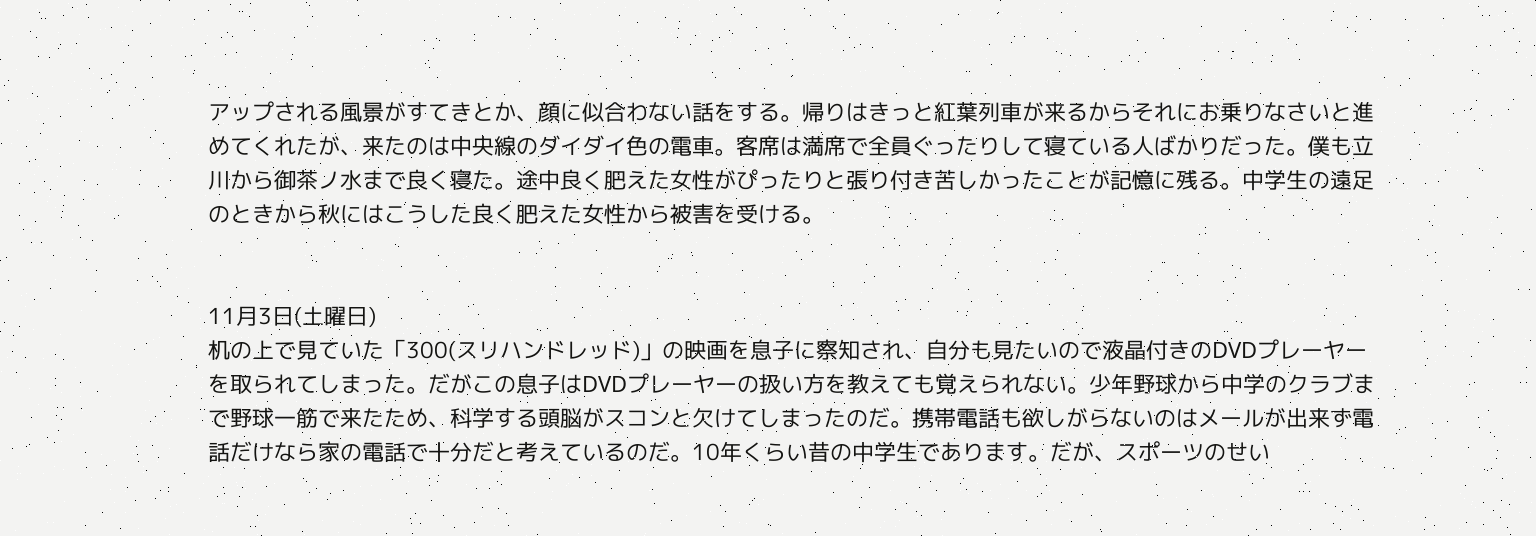アップされる風景がすてきとか、顔に似合わない話をする。帰りはきっと紅葉列車が来るからそれにお乗りなさいと進めてくれたが、来たのは中央線のダイダイ色の電車。客席は満席で全員ぐったりして寝ている人ばかりだった。僕も立川から御茶ノ水まで良く寝た。途中良く肥えた女性がぴったりと張り付き苦しかったことが記憶に残る。中学生の遠足のときから秋にはこうした良く肥えた女性から被害を受ける。


11月3日(土曜日)
机の上で見ていた「300(スリハンドレッド)」の映画を息子に察知され、自分も見たいので液晶付きのDVDプレーヤーを取られてしまった。だがこの息子はDVDプレーヤーの扱い方を教えても覚えられない。少年野球から中学のクラブまで野球一筋で来たため、科学する頭脳がスコンと欠けてしまったのだ。携帯電話も欲しがらないのはメールが出来ず電話だけなら家の電話で十分だと考えているのだ。10年くらい昔の中学生であります。だが、スポーツのせい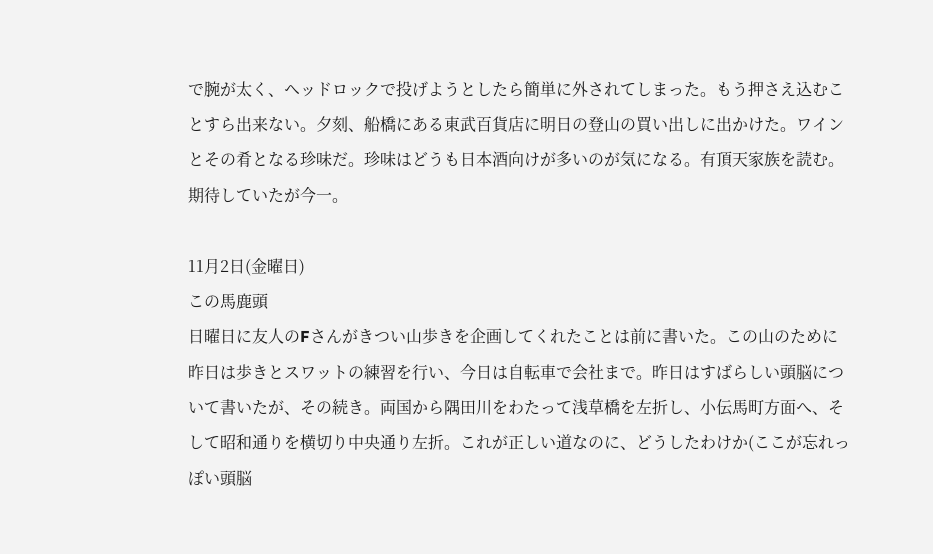で腕が太く、ヘッドロックで投げようとしたら簡単に外されてしまった。もう押さえ込むことすら出来ない。夕刻、船橋にある東武百貨店に明日の登山の買い出しに出かけた。ワインとその肴となる珍味だ。珍味はどうも日本酒向けが多いのが気になる。有頂天家族を読む。期待していたが今一。

11月2日(金曜日)
この馬鹿頭
日曜日に友人のFさんがきつい山歩きを企画してくれたことは前に書いた。この山のために昨日は歩きとスワットの練習を行い、今日は自転車で会社まで。昨日はすばらしい頭脳について書いたが、その続き。両国から隅田川をわたって浅草橋を左折し、小伝馬町方面へ、そして昭和通りを横切り中央通り左折。これが正しい道なのに、どうしたわけか(ここが忘れっぽい頭脳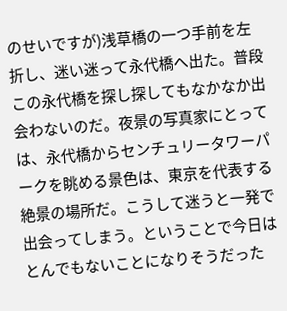のせいですが)浅草橋の一つ手前を左折し、迷い迷って永代橋へ出た。普段この永代橋を探し探してもなかなか出会わないのだ。夜景の写真家にとっては、永代橋からセンチュリータワーパークを眺める景色は、東京を代表する絶景の場所だ。こうして迷うと一発で出会ってしまう。ということで今日はとんでもないことになりそうだった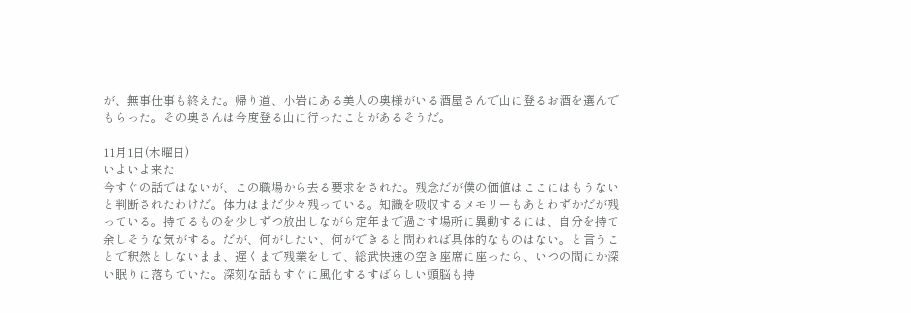が、無事仕事も終えた。帰り道、小岩にある美人の奥様がいる酒屋さんで山に登るお酒を選んでもらった。その奥さんは今度登る山に行ったことがあるそうだ。

11月1日(木曜日)
いよいよ来た
今すぐの話ではないが、この職場から去る要求をされた。残念だが僕の価値はここにはもうないと判断されたわけだ。体力はまだ少々残っている。知識を吸収するメモリーもあとわずかだが残っている。持てるものを少しずつ放出しながら定年まで過ごす場所に異動するには、自分を持て余しそうな気がする。だが、何がしたい、何ができると問われば具体的なものはない。と言うことで釈然としないまま、遅くまで残業をして、総武快速の空き座席に座ったら、いつの間にか深い眠りに落ちていた。深刻な話もすぐに風化するすばらしい頭脳も持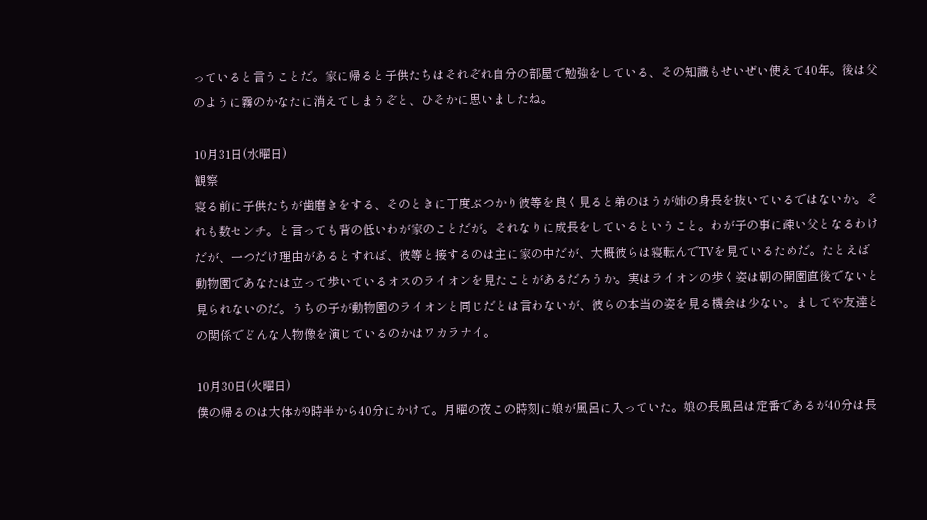っていると言うことだ。家に帰ると子供たちはそれぞれ自分の部屋で勉強をしている、その知識もせいぜい使えて40年。後は父のように霧のかなたに消えてしまうぞと、ひそかに思いましたね。

10月31日(水曜日)
観察
寝る前に子供たちが歯磨きをする、そのときに丁度ぶつかり彼等を良く見ると弟のほうが姉の身長を抜いているではないか。それも数センチ。と言っても背の低いわが家のことだが。それなりに成長をしているということ。わが子の事に疎い父となるわけだが、一つだけ理由があるとすれば、彼等と接するのは主に家の中だが、大概彼らは寝転んでTVを見ているためだ。たとえば動物園であなたは立って歩いているオスのライオンを見たことがあるだろうか。実はライオンの歩く姿は朝の開園直後でないと見られないのだ。うちの子が動物園のライオンと同じだとは言わないが、彼らの本当の姿を見る機会は少ない。ましてや友達との関係でどんな人物像を演じているのかはワカラナイ。

10月30日(火曜日)
僕の帰るのは大体が9時半から40分にかけて。月曜の夜この時刻に娘が風呂に入っていた。娘の長風呂は定番であるが40分は長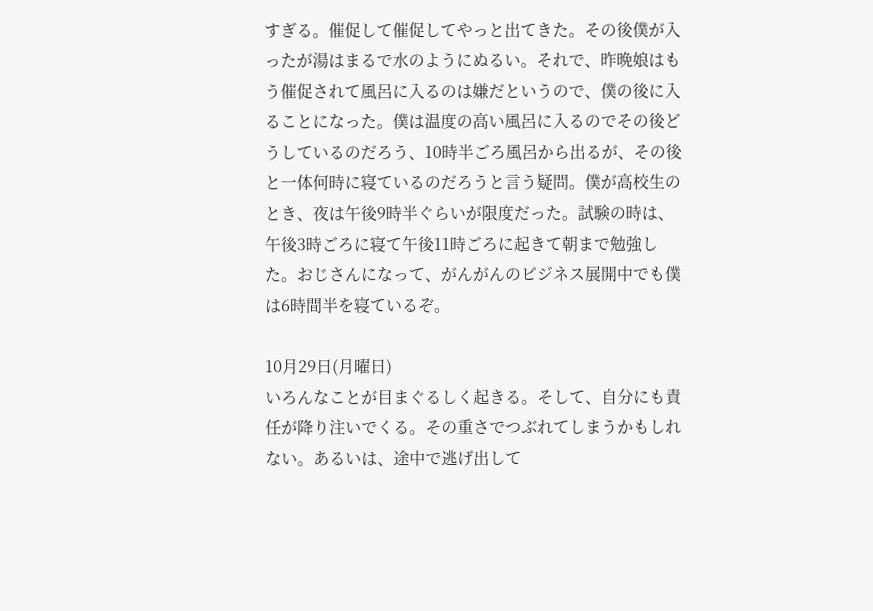すぎる。催促して催促してやっと出てきた。その後僕が入ったが湯はまるで水のようにぬるい。それで、昨晩娘はもう催促されて風呂に入るのは嫌だというので、僕の後に入ることになった。僕は温度の高い風呂に入るのでその後どうしているのだろう、10時半ごろ風呂から出るが、その後と一体何時に寝ているのだろうと言う疑問。僕が高校生のとき、夜は午後9時半ぐらいが限度だった。試験の時は、午後3時ごろに寝て午後11時ごろに起きて朝まで勉強した。おじさんになって、がんがんのビジネス展開中でも僕は6時間半を寝ているぞ。

10月29日(月曜日)
いろんなことが目まぐるしく起きる。そして、自分にも責任が降り注いでくる。その重さでつぶれてしまうかもしれない。あるいは、途中で逃げ出して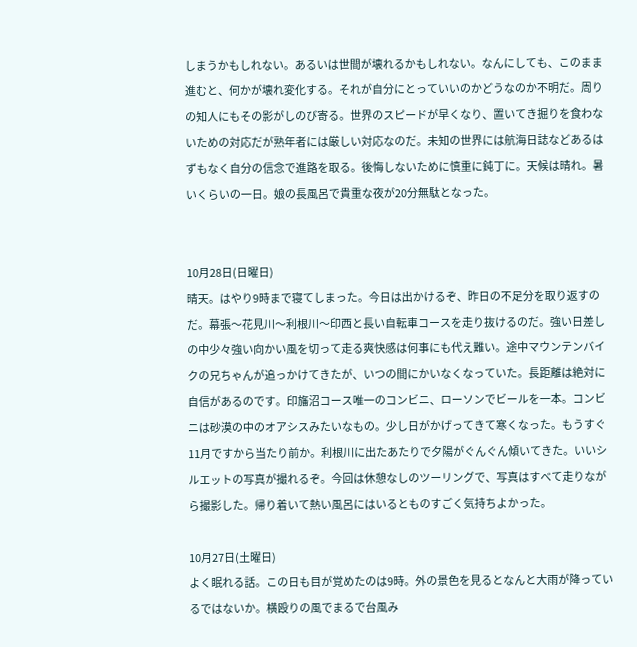しまうかもしれない。あるいは世間が壊れるかもしれない。なんにしても、このまま進むと、何かが壊れ変化する。それが自分にとっていいのかどうなのか不明だ。周りの知人にもその影がしのび寄る。世界のスピードが早くなり、置いてき掘りを食わないための対応だが熟年者には厳しい対応なのだ。未知の世界には航海日誌などあるはずもなく自分の信念で進路を取る。後悔しないために慎重に鈍丁に。天候は晴れ。暑いくらいの一日。娘の長風呂で貴重な夜が20分無駄となった。


10月28日(日曜日)
晴天。はやり9時まで寝てしまった。今日は出かけるぞ、昨日の不足分を取り返すのだ。幕張〜花見川〜利根川〜印西と長い自転車コースを走り抜けるのだ。強い日差しの中少々強い向かい風を切って走る爽快感は何事にも代え難い。途中マウンテンバイクの兄ちゃんが追っかけてきたが、いつの間にかいなくなっていた。長距離は絶対に自信があるのです。印旛沼コース唯一のコンビニ、ローソンでビールを一本。コンビニは砂漠の中のオアシスみたいなもの。少し日がかげってきて寒くなった。もうすぐ11月ですから当たり前か。利根川に出たあたりで夕陽がぐんぐん傾いてきた。いいシルエットの写真が撮れるぞ。今回は休憩なしのツーリングで、写真はすべて走りながら撮影した。帰り着いて熱い風呂にはいるとものすごく気持ちよかった。

10月27日(土曜日)
よく眠れる話。この日も目が覚めたのは9時。外の景色を見るとなんと大雨が降っているではないか。横殴りの風でまるで台風み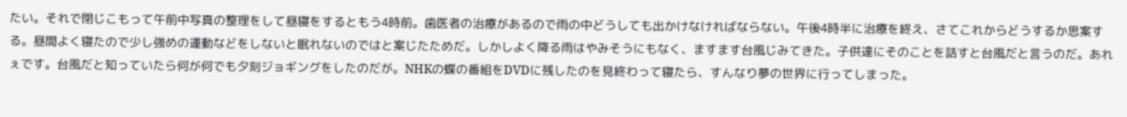たい。それで閉じこもって午前中写真の整理をして昼寝をするともう4時前。歯医者の治療があるので雨の中どうしても出かけなければならない。午後4時半に治療を終え、さてこれからどうするか思案する。昼間よく寝たので少し強めの運動などをしないと眠れないのではと案じたためだ。しかしよく降る雨はやみそうにもなく、ますます台風じみてきた。子供達にそのことを話すと台風だと言うのだ。あれぇです。台風だと知っていたら何が何でも夕刻ジョギングをしたのだが。NHKの蝶の番組をDVDに残したのを見終わって寝たら、すんなり夢の世界に行ってしまった。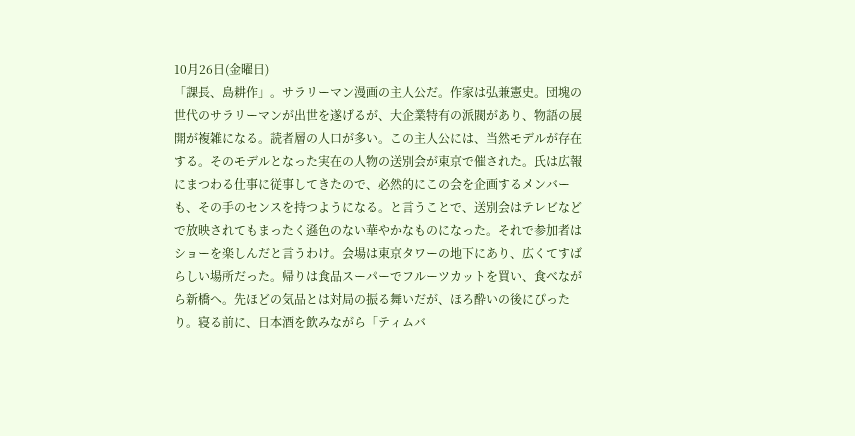10月26日(金曜日)
「課長、島耕作」。サラリーマン漫画の主人公だ。作家は弘兼憲史。団塊の世代のサラリーマンが出世を遂げるが、大企業特有の派閥があり、物語の展開が複雑になる。読者層の人口が多い。この主人公には、当然モデルが存在する。そのモデルとなった実在の人物の送別会が東京で催された。氏は広報にまつわる仕事に従事してきたので、必然的にこの会を企画するメンバーも、その手のセンスを持つようになる。と言うことで、送別会はテレビなどで放映されてもまったく遜色のない華やかなものになった。それで参加者はショーを楽しんだと言うわけ。会場は東京タワーの地下にあり、広くてすばらしい場所だった。帰りは食品スーパーでフルーツカットを買い、食べながら新橋へ。先ほどの気品とは対局の振る舞いだが、ほろ酔いの後にぴったり。寝る前に、日本酒を飲みながら「ティムバ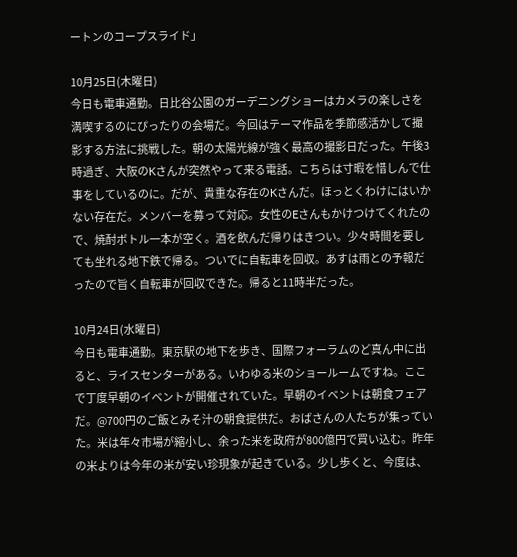ートンのコープスライド」

10月25日(木曜日)
今日も電車通勤。日比谷公園のガーデニングショーはカメラの楽しさを満喫するのにぴったりの会場だ。今回はテーマ作品を季節感活かして撮影する方法に挑戦した。朝の太陽光線が強く最高の撮影日だった。午後3時過ぎ、大阪のKさんが突然やって来る電話。こちらは寸暇を惜しんで仕事をしているのに。だが、貴重な存在のKさんだ。ほっとくわけにはいかない存在だ。メンバーを募って対応。女性のEさんもかけつけてくれたので、焼酎ボトル一本が空く。酒を飲んだ帰りはきつい。少々時間を要しても坐れる地下鉄で帰る。ついでに自転車を回収。あすは雨との予報だったので旨く自転車が回収できた。帰ると11時半だった。

10月24日(水曜日)
今日も電車通勤。東京駅の地下を歩き、国際フォーラムのど真ん中に出ると、ライスセンターがある。いわゆる米のショールームですね。ここで丁度早朝のイベントが開催されていた。早朝のイベントは朝食フェアだ。@700円のご飯とみそ汁の朝食提供だ。おばさんの人たちが集っていた。米は年々市場が縮小し、余った米を政府が800億円で買い込む。昨年の米よりは今年の米が安い珍現象が起きている。少し歩くと、今度は、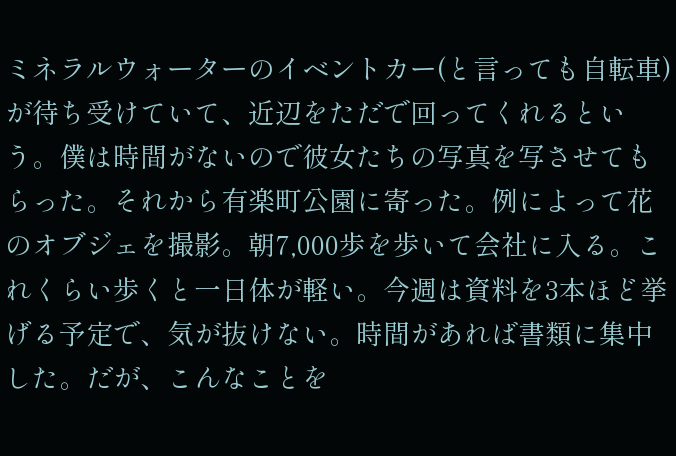ミネラルウォーターのイベントカー(と言っても自転車)が待ち受けていて、近辺をただで回ってくれるという。僕は時間がないので彼女たちの写真を写させてもらった。それから有楽町公園に寄った。例によって花のオブジェを撮影。朝7,000歩を歩いて会社に入る。これくらい歩くと一日体が軽い。今週は資料を3本ほど挙げる予定で、気が抜けない。時間があれば書類に集中した。だが、こんなことを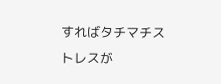すればタチマチストレスが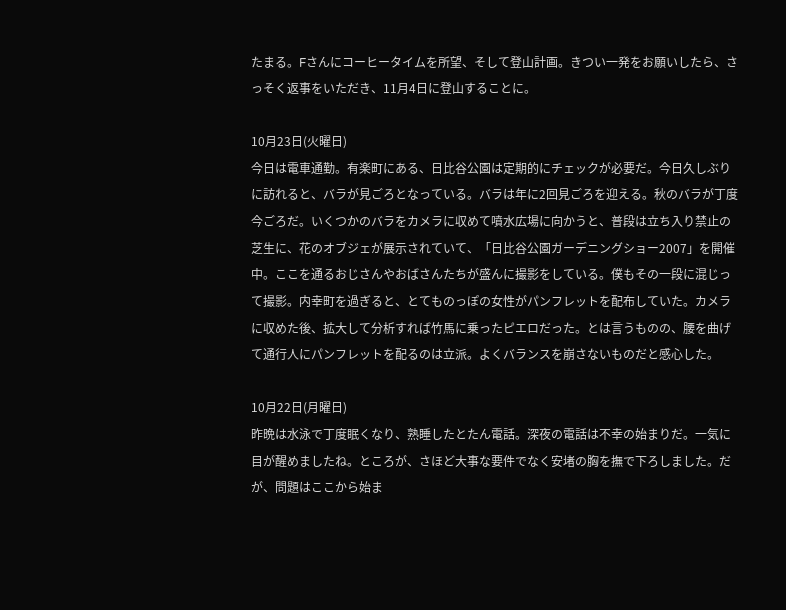たまる。Fさんにコーヒータイムを所望、そして登山計画。きつい一発をお願いしたら、さっそく返事をいただき、11月4日に登山することに。

10月23日(火曜日)
今日は電車通勤。有楽町にある、日比谷公園は定期的にチェックが必要だ。今日久しぶりに訪れると、バラが見ごろとなっている。バラは年に2回見ごろを迎える。秋のバラが丁度今ごろだ。いくつかのバラをカメラに収めて噴水広場に向かうと、普段は立ち入り禁止の芝生に、花のオブジェが展示されていて、「日比谷公園ガーデニングショー2007」を開催中。ここを通るおじさんやおばさんたちが盛んに撮影をしている。僕もその一段に混じって撮影。内幸町を過ぎると、とてものっぽの女性がパンフレットを配布していた。カメラに収めた後、拡大して分析すれば竹馬に乗ったピエロだった。とは言うものの、腰を曲げて通行人にパンフレットを配るのは立派。よくバランスを崩さないものだと感心した。

10月22日(月曜日)
昨晩は水泳で丁度眠くなり、熟睡したとたん電話。深夜の電話は不幸の始まりだ。一気に目が醒めましたね。ところが、さほど大事な要件でなく安堵の胸を撫で下ろしました。だが、問題はここから始ま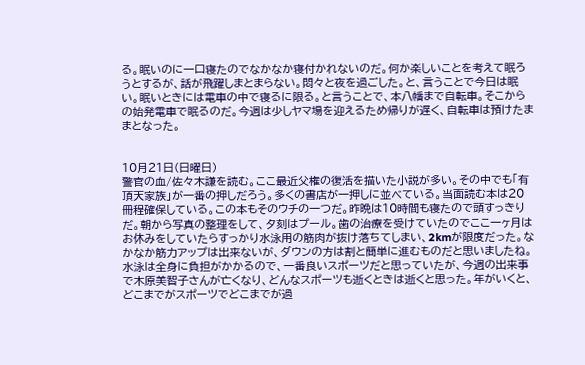る。眠いのに一口寝たのでなかなか寝付かれないのだ。何か楽しいことを考えて眠ろうとするが、話が飛躍しまとまらない。悶々と夜を過ごした。と、言うことで今日は眠い。眠いときには電車の中で寝るに限る。と言うことで、本八幡まで自転車。そこからの始発電車で眠るのだ。今週は少しヤマ場を迎えるため帰りが遅く、自転車は預けたままとなった。


10月21日(日曜日)
警官の血/佐々木謙を読む。ここ最近父権の復活を描いた小説が多い。その中でも「有頂天家族」が一番の押しだろう。多くの書店が一押しに並べている。当面読む本は20冊程確保している。この本もそのウチの一つだ。昨晩は10時間も寝たので頭すっきりだ。朝から写真の整理をして、夕刻はプール。歯の治療を受けていたのでここ一ヶ月はお休みをしていたらすっかり水泳用の筋肉が抜け落ちてしまい、2kmが限度だった。なかなか筋力アップは出来ないが、ダウンの方は割と簡単に進むものだと思いましたね。水泳は全身に負担がかかるので、一番良いスポーツだと思っていたが、今週の出来事で木原美智子さんが亡くなり、どんなスポーツも逝くときは逝くと思った。年がいくと、どこまでがスポーツでどこまでが過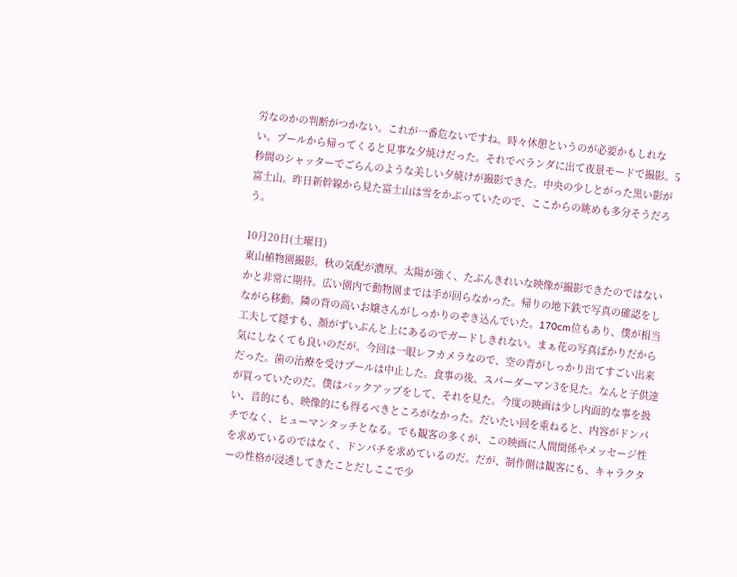労なのかの判断がつかない。これが一番危ないですね。時々休憩というのが必要かもしれない。プールから帰ってくると見事な夕焼けだった。それでベランダに出て夜景モードで撮影。5秒間のシャッターでごらんのような美しい夕焼けが撮影できた。中央の少しとがった黒い影が富士山。昨日新幹線から見た富士山は雪をかぶっていたので、ここからの眺めも多分そうだろう。

10月20日(土曜日)
東山植物園撮影。秋の気配が濃厚。太陽が強く、たぶんきれいな映像が撮影できたのではないかと非常に期待。広い園内で動物園までは手が回らなかった。帰りの地下鉄で写真の確認をしながら移動。隣の背の高いお嬢さんがしっかりのぞき込んでいた。170cm位もあり、僕が相当工夫して隠すも、顔がずいぶんと上にあるのでガードしきれない。まぁ花の写真ばかりだから気にしなくても良いのだが。今回は一眼レフカメラなので、空の青がしっかり出てすごい出来だった。歯の治療を受けプールは中止した。食事の後、スパーダーマン3を見た。なんと子供達が買っていたのだ。僕はバックアップをして、それを見た。今度の映画は少し内面的な事を扱い、音的にも、映像的にも得るべきところがなかった。だいたい回を重ねると、内容がドンパチでなく、ヒューマンタッチとなる。でも観客の多くが、この映画に人間関係やメッセージ性を求めているのではなく、ドンパチを求めているのだ。だが、制作側は観客にも、キャラクターの性格が浸透してきたことだしここで少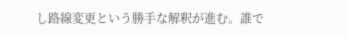し路線変更という勝手な解釈が進む。誰で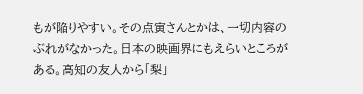もが陥りやすい。その点寅さんとかは、一切内容のぶれがなかった。日本の映画界にもえらいところがある。高知の友人から「梨」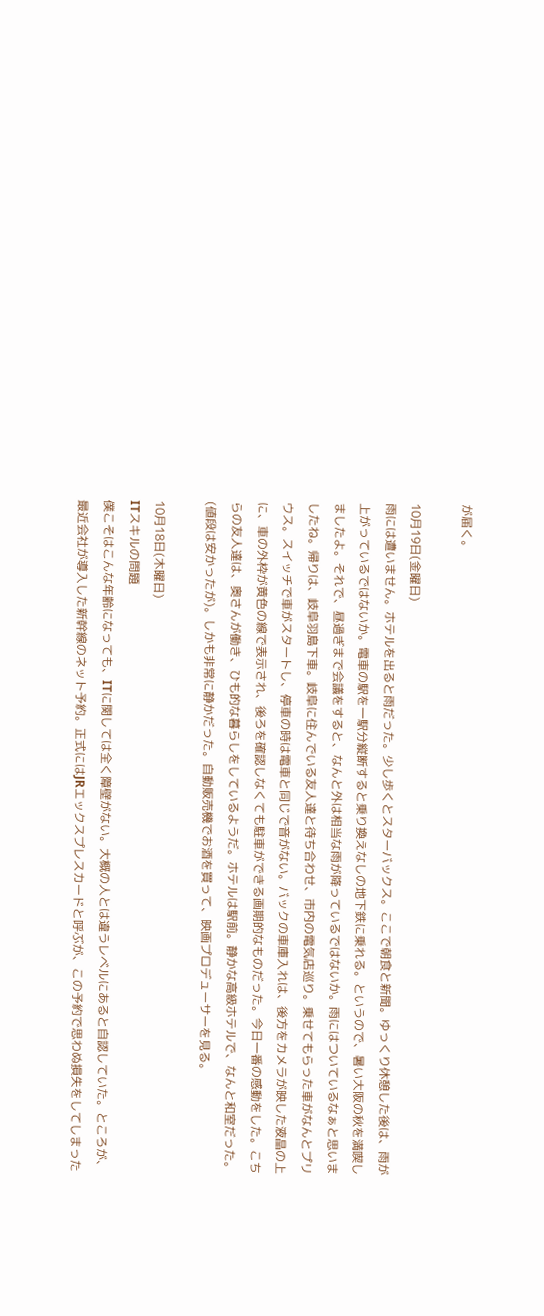が届く。

10月19日(金曜日)
雨には遭いません。ホテルを出ると雨だった。少し歩くとスターバックス。ここで朝食と新聞。ゆっくり休憩した後は、雨が上がっているではないか。電車の駅を一駅分縦断すると乗り換えなしの地下鉄に乗れる。というので、暑い大阪の秋を満喫しましたよ。それで、昼過ぎまで会議をすると、なんと外は相当な雨が降っているではないか。雨にはついているなぁと思いましたね。帰りは、岐阜羽島下車。岐阜に住んでいる友人達と待ち合わせ、市内の電気店巡り。乗せてもらった車がなんとプリウス。スイッチで車がスタートし、停車の時は電車と同じで音がない。バックの車庫入れは、後方をカメラが映した液晶の上に、車の外枠が黄色の線で表示され、後ろを確認しなくても駐車ができる画期的なものだった。今日一番の感動をした。こちらの友人達は、奥さんが働き、ひも的な暮らしをしているようだ。ホテルは駅前。静かな高級ホテルで、なんと和室だった。(値段は安かったが)。しかも非常に静かだった。自動販売機でお酒を買って、映画プロデューサーを見る。

10月18日(木曜日)
ITスキルの問題
僕こそはこんな年齢になっても、ITに関しては全く障壁がない。大概の人とは違うレベルにあると自認していた。ところが、最近会社が導入した新幹線のネット予約。正式にはJRエックスプレスカードと呼ぶが、この予約で思わぬ損失をしてしまった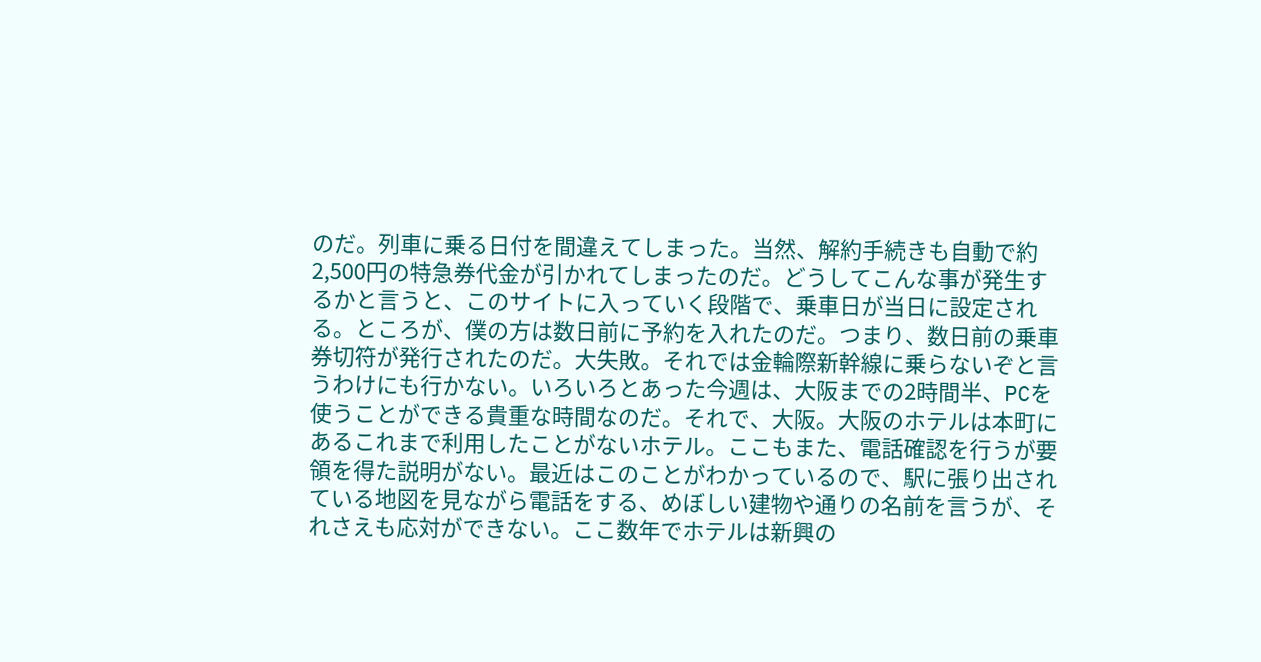のだ。列車に乗る日付を間違えてしまった。当然、解約手続きも自動で約2,500円の特急券代金が引かれてしまったのだ。どうしてこんな事が発生するかと言うと、このサイトに入っていく段階で、乗車日が当日に設定される。ところが、僕の方は数日前に予約を入れたのだ。つまり、数日前の乗車券切符が発行されたのだ。大失敗。それでは金輪際新幹線に乗らないぞと言うわけにも行かない。いろいろとあった今週は、大阪までの2時間半、PCを使うことができる貴重な時間なのだ。それで、大阪。大阪のホテルは本町にあるこれまで利用したことがないホテル。ここもまた、電話確認を行うが要領を得た説明がない。最近はこのことがわかっているので、駅に張り出されている地図を見ながら電話をする、めぼしい建物や通りの名前を言うが、それさえも応対ができない。ここ数年でホテルは新興の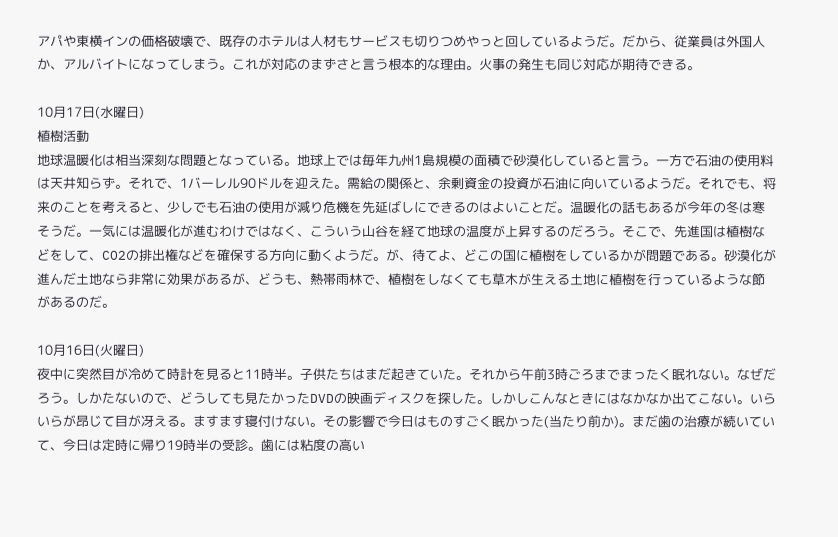アパや東横インの価格破壊で、既存のホテルは人材もサービスも切りつめやっと回しているようだ。だから、従業員は外国人か、アルバイトになってしまう。これが対応のまずさと言う根本的な理由。火事の発生も同じ対応が期待できる。

10月17日(水曜日)
植樹活動
地球温暖化は相当深刻な問題となっている。地球上では毎年九州1島規模の面積で砂漠化していると言う。一方で石油の使用料は天井知らず。それで、1バーレル90ドルを迎えた。需給の関係と、余剰資金の投資が石油に向いているようだ。それでも、将来のことを考えると、少しでも石油の使用が減り危機を先延ばしにできるのはよいことだ。温暖化の話もあるが今年の冬は寒そうだ。一気には温暖化が進むわけではなく、こういう山谷を経て地球の温度が上昇するのだろう。そこで、先進国は植樹などをして、CO2の排出権などを確保する方向に動くようだ。が、待てよ、どこの国に植樹をしているかが問題である。砂漠化が進んだ土地なら非常に効果があるが、どうも、熱帯雨林で、植樹をしなくても草木が生える土地に植樹を行っているような節があるのだ。

10月16日(火曜日)
夜中に突然目が冷めて時計を見ると11時半。子供たちはまだ起きていた。それから午前3時ごろまでまったく眠れない。なぜだろう。しかたないので、どうしても見たかったDVDの映画ディスクを探した。しかしこんなときにはなかなか出てこない。いらいらが昂じて目が冴える。ますます寝付けない。その影響で今日はものすごく眠かった(当たり前か)。まだ歯の治療が続いていて、今日は定時に帰り19時半の受診。歯には粘度の高い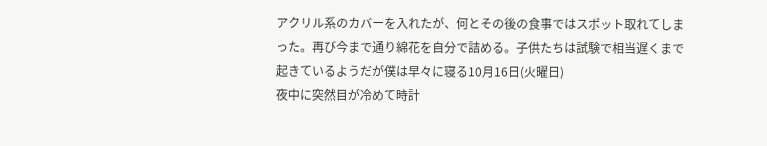アクリル系のカバーを入れたが、何とその後の食事ではスポット取れてしまった。再び今まで通り綿花を自分で詰める。子供たちは試験で相当遅くまで起きているようだが僕は早々に寝る10月16日(火曜日)
夜中に突然目が冷めて時計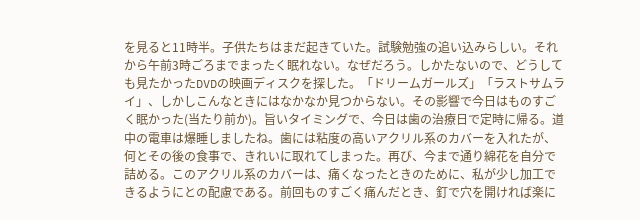を見ると11時半。子供たちはまだ起きていた。試験勉強の追い込みらしい。それから午前3時ごろまでまったく眠れない。なぜだろう。しかたないので、どうしても見たかったDVDの映画ディスクを探した。「ドリームガールズ」「ラストサムライ」、しかしこんなときにはなかなか見つからない。その影響で今日はものすごく眠かった(当たり前か)。旨いタイミングで、今日は歯の治療日で定時に帰る。道中の電車は爆睡しましたね。歯には粘度の高いアクリル系のカバーを入れたが、何とその後の食事で、きれいに取れてしまった。再び、今まで通り綿花を自分で詰める。このアクリル系のカバーは、痛くなったときのために、私が少し加工できるようにとの配慮である。前回ものすごく痛んだとき、釘で穴を開ければ楽に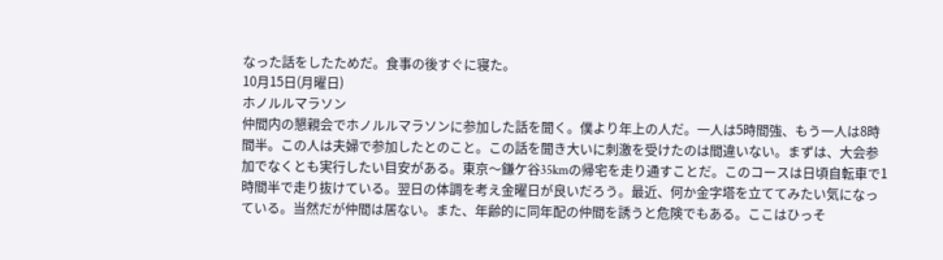なった話をしたためだ。食事の後すぐに寝た。
10月15日(月曜日)
ホノルルマラソン
仲間内の懇親会でホノルルマラソンに参加した話を聞く。僕より年上の人だ。一人は5時間強、もう一人は8時間半。この人は夫婦で参加したとのこと。この話を聞き大いに刺激を受けたのは間違いない。まずは、大会参加でなくとも実行したい目安がある。東京〜鎌ケ谷35kmの帰宅を走り通すことだ。このコースは日頃自転車で1時間半で走り抜けている。翌日の体調を考え金曜日が良いだろう。最近、何か金字塔を立ててみたい気になっている。当然だが仲間は居ない。また、年齢的に同年配の仲間を誘うと危険でもある。ここはひっそ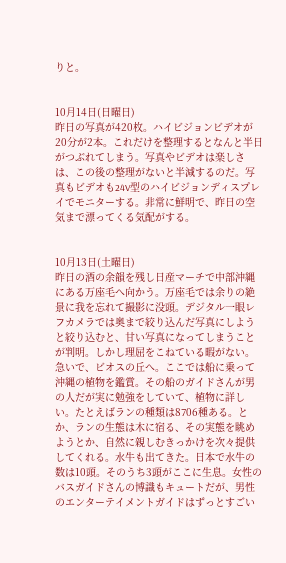りと。


10月14日(日曜日)
昨日の写真が420枚。ハイビジョンビデオが20分が2本。これだけを整理するとなんと半日がつぶれてしまう。写真やビデオは楽しさは、この後の整理がないと半減するのだ。写真もビデオも24V型のハイビジョンディスプレイでモニターする。非常に鮮明で、昨日の空気まで漂ってくる気配がする。


10月13日(土曜日)
昨日の酒の余韻を残し日産マーチで中部沖縄にある万座毛へ向かう。万座毛では余りの絶景に我を忘れて撮影に没頭。デジタル一眼レフカメラでは奥まで絞り込んだ写真にしようと絞り込むと、甘い写真になってしまうことが判明。しかし理屈をこねている暇がない。急いで、ビオスの丘へ。ここでは船に乗って沖縄の植物を鑑賞。その船のガイドさんが男の人だが実に勉強をしていて、植物に詳しい。たとえばランの種類は8706種ある。とか、ランの生態は木に宿る、その実態を眺めようとか、自然に親しむきっかけを次々提供してくれる。水牛も出てきた。日本で水牛の数は10頭。そのうち3頭がここに生息。女性のバスガイドさんの博識もキュートだが、男性のエンターテイメントガイドはずっとすごい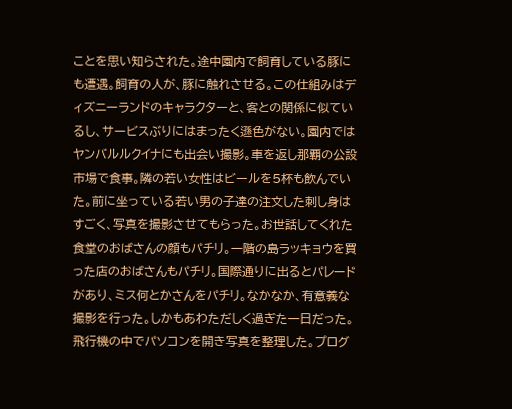ことを思い知らされた。途中園内で飼育している豚にも遭遇。飼育の人が、豚に触れさせる。この仕組みはディズニーランドのキャラクターと、客との関係に似ているし、サービスぶりにはまったく遜色がない。園内ではヤンバルルクイナにも出会い撮影。車を返し那覇の公設市場で食事。隣の若い女性はビールを5杯も飲んでいた。前に坐っている若い男の子達の注文した刺し身はすごく、写真を撮影させてもらった。お世話してくれた食堂のおばさんの顔もパチリ。一階の島ラッキョウを買った店のおばさんもパチリ。国際通りに出るとパレードがあり、ミス何とかさんをパチリ。なかなか、有意義な撮影を行った。しかもあわただしく過ぎた一日だった。飛行機の中でパソコンを開き写真を整理した。プログ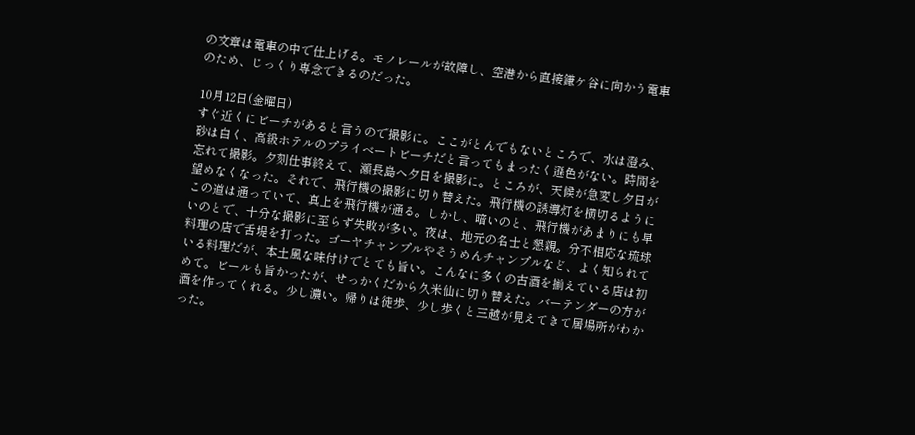の文章は電車の中で仕上げる。モノレールが故障し、空港から直接鎌ケ谷に向かう電車のため、じっくり専念できるのだった。

10月12日(金曜日)
すぐ近くにビーチがあると言うので撮影に。ここがとんでもないところで、水は澄み、砂は白く、高級ホテルのプライベートビーチだと言ってもまったく遜色がない。時間を忘れて撮影。夕刻仕事終えて、瀬長島へ夕日を撮影に。ところが、天候が急変し夕日が望めなくなった。それで、飛行機の撮影に切り替えた。飛行機の誘導灯を横切るようにこの道は通っていて、真上を飛行機が通る。しかし、暗いのと、飛行機があまりにも早いのとで、十分な撮影に至らず失敗が多い。夜は、地元の名士と懇親。分不相応な琉球料理の店で舌堤を打った。ゴーヤチャンプルやそうめんチャンプルなど、よく知られている料理だが、本土風な味付けでとても旨い。こんなに多くの古酒を揃えている店は初めて。ビールも旨かったが、せっかくだから久米仙に切り替えた。バーテンダーの方が酒を作ってくれる。少し濃い。帰りは徒歩、少し歩くと三越が見えてきて居場所がわかった。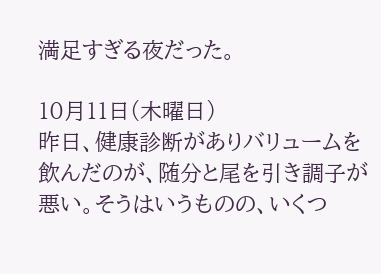満足すぎる夜だった。

10月11日(木曜日)
昨日、健康診断がありバリュームを飲んだのが、随分と尾を引き調子が悪い。そうはいうものの、いくつ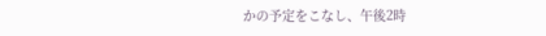かの予定をこなし、午後2時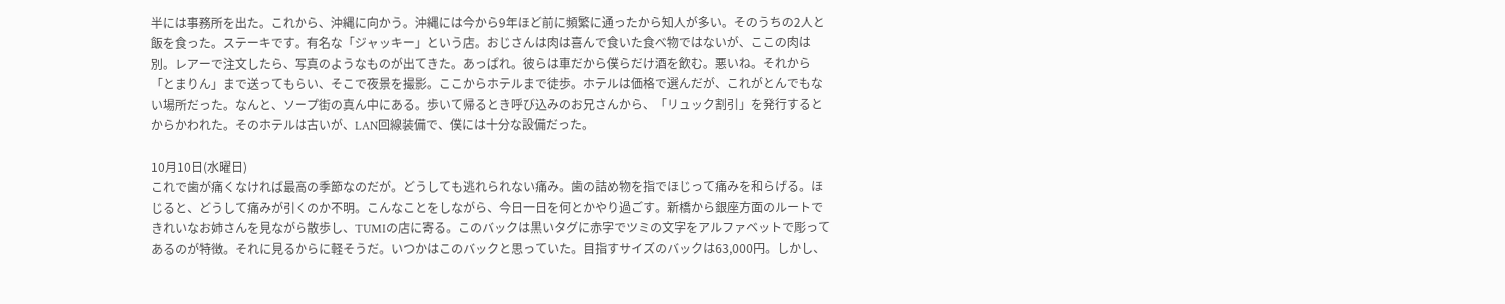半には事務所を出た。これから、沖縄に向かう。沖縄には今から9年ほど前に頻繁に通ったから知人が多い。そのうちの2人と飯を食った。ステーキです。有名な「ジャッキー」という店。おじさんは肉は喜んで食いた食べ物ではないが、ここの肉は別。レアーで注文したら、写真のようなものが出てきた。あっぱれ。彼らは車だから僕らだけ酒を飲む。悪いね。それから「とまりん」まで送ってもらい、そこで夜景を撮影。ここからホテルまで徒歩。ホテルは価格で選んだが、これがとんでもない場所だった。なんと、ソープ街の真ん中にある。歩いて帰るとき呼び込みのお兄さんから、「リュック割引」を発行するとからかわれた。そのホテルは古いが、LAN回線装備で、僕には十分な設備だった。

10月10日(水曜日)
これで歯が痛くなければ最高の季節なのだが。どうしても逃れられない痛み。歯の詰め物を指でほじって痛みを和らげる。ほじると、どうして痛みが引くのか不明。こんなことをしながら、今日一日を何とかやり過ごす。新橋から銀座方面のルートできれいなお姉さんを見ながら散歩し、TUMIの店に寄る。このバックは黒いタグに赤字でツミの文字をアルファベットで彫ってあるのが特徴。それに見るからに軽そうだ。いつかはこのバックと思っていた。目指すサイズのバックは63,000円。しかし、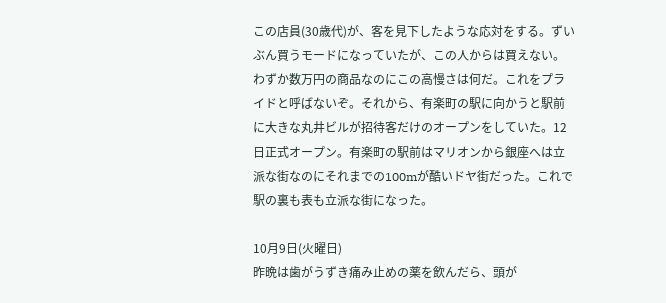この店員(30歳代)が、客を見下したような応対をする。ずいぶん買うモードになっていたが、この人からは買えない。わずか数万円の商品なのにこの高慢さは何だ。これをプライドと呼ばないぞ。それから、有楽町の駅に向かうと駅前に大きな丸井ビルが招待客だけのオープンをしていた。12日正式オープン。有楽町の駅前はマリオンから銀座へは立派な街なのにそれまでの100mが酷いドヤ街だった。これで駅の裏も表も立派な街になった。

10月9日(火曜日)
昨晩は歯がうずき痛み止めの薬を飲んだら、頭が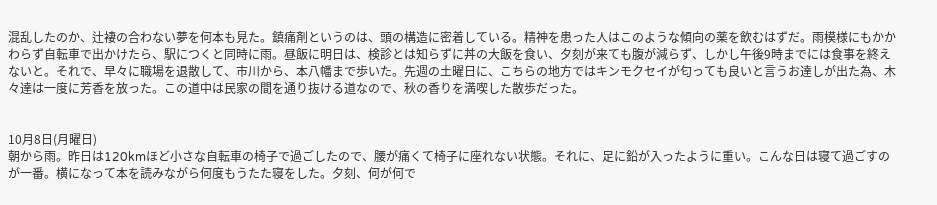混乱したのか、辻褄の合わない夢を何本も見た。鎮痛剤というのは、頭の構造に密着している。精神を患った人はこのような傾向の薬を飲むはずだ。雨模様にもかかわらず自転車で出かけたら、駅につくと同時に雨。昼飯に明日は、検診とは知らずに丼の大飯を食い、夕刻が来ても腹が減らず、しかし午後9時までには食事を終えないと。それで、早々に職場を退散して、市川から、本八幡まで歩いた。先週の土曜日に、こちらの地方ではキンモクセイが匂っても良いと言うお達しが出た為、木々達は一度に芳香を放った。この道中は民家の間を通り抜ける道なので、秋の香りを満喫した散歩だった。


10月8日(月曜日)
朝から雨。昨日は120kmほど小さな自転車の椅子で過ごしたので、腰が痛くて椅子に座れない状態。それに、足に鉛が入ったように重い。こんな日は寝て過ごすのが一番。横になって本を読みながら何度もうたた寝をした。夕刻、何が何で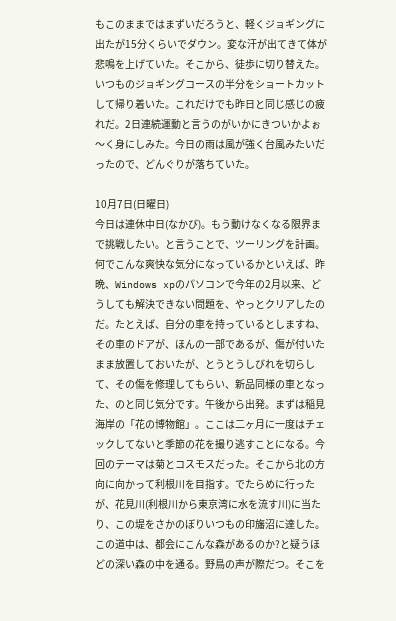もこのままではまずいだろうと、軽くジョギングに出たが15分くらいでダウン。変な汗が出てきて体が悲鳴を上げていた。そこから、徒歩に切り替えた。いつものジョギングコースの半分をショートカットして帰り着いた。これだけでも昨日と同じ感じの疲れだ。2日連続運動と言うのがいかにきついかよぉ〜く身にしみた。今日の雨は風が強く台風みたいだったので、どんぐりが落ちていた。

10月7日(日曜日)
今日は連休中日(なかび)。もう動けなくなる限界まで挑戦したい。と言うことで、ツーリングを計画。何でこんな爽快な気分になっているかといえば、昨晩、Windows xpのパソコンで今年の2月以来、どうしても解決できない問題を、やっとクリアしたのだ。たとえば、自分の車を持っているとしますね、その車のドアが、ほんの一部であるが、傷が付いたまま放置しておいたが、とうとうしびれを切らして、その傷を修理してもらい、新品同様の車となった、のと同じ気分です。午後から出発。まずは稲見海岸の「花の博物館」。ここは二ヶ月に一度はチェックしてないと季節の花を撮り逃すことになる。今回のテーマは菊とコスモスだった。そこから北の方向に向かって利根川を目指す。でたらめに行ったが、花見川(利根川から東京湾に水を流す川)に当たり、この堤をさかのぼりいつもの印旛沼に達した。この道中は、都会にこんな森があるのか?と疑うほどの深い森の中を通る。野鳥の声が際だつ。そこを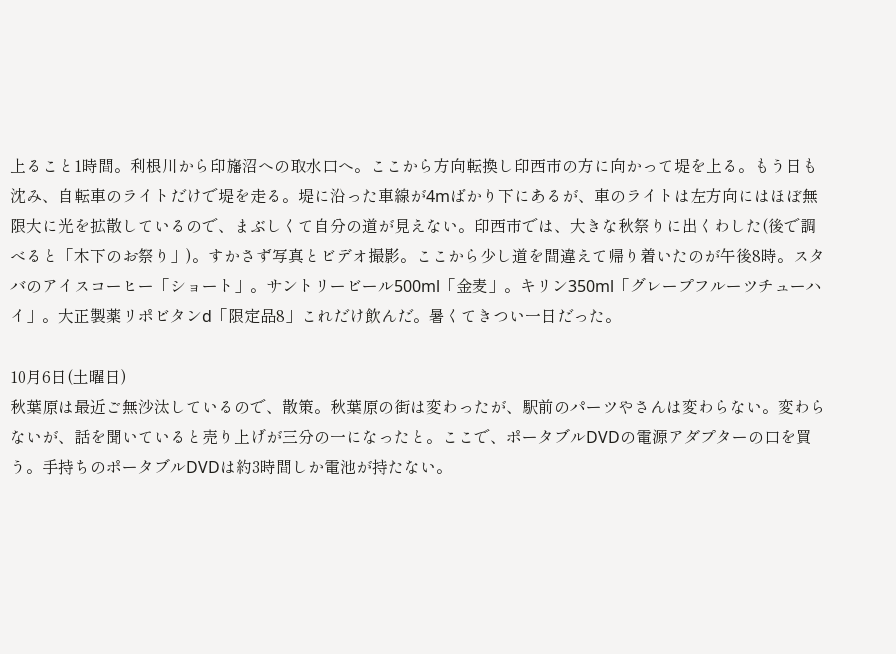上ること1時間。利根川から印旛沼への取水口へ。ここから方向転換し印西市の方に向かって堤を上る。もう日も沈み、自転車のライトだけで堤を走る。堤に沿った車線が4mばかり下にあるが、車のライトは左方向にはほぼ無限大に光を拡散しているので、まぶしくて自分の道が見えない。印西市では、大きな秋祭りに出くわした(後で調べると「木下のお祭り」)。すかさず写真とビデオ撮影。ここから少し道を間違えて帰り着いたのが午後8時。スタバのアイスコーヒー「ショート」。サントリービール500ml「金麦」。キリン350ml「グレープフルーツチューハイ」。大正製薬リポビタンd「限定品8」これだけ飲んだ。暑くてきつい一日だった。

10月6日(土曜日)
秋葉原は最近ご無沙汰しているので、散策。秋葉原の街は変わったが、駅前のパーツやさんは変わらない。変わらないが、話を聞いていると売り上げが三分の一になったと。ここで、ポータブルDVDの電源アダプターの口を買う。手持ちのポータブルDVDは約3時間しか電池が持たない。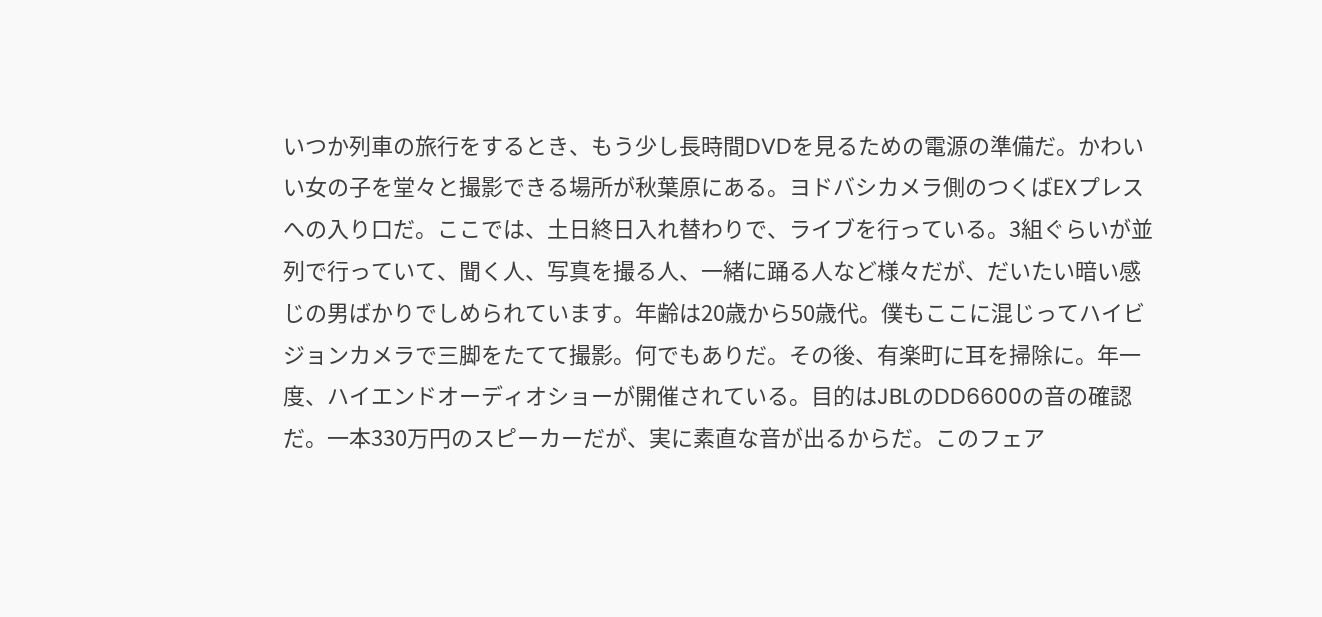いつか列車の旅行をするとき、もう少し長時間DVDを見るための電源の準備だ。かわいい女の子を堂々と撮影できる場所が秋葉原にある。ヨドバシカメラ側のつくばEXプレスへの入り口だ。ここでは、土日終日入れ替わりで、ライブを行っている。3組ぐらいが並列で行っていて、聞く人、写真を撮る人、一緒に踊る人など様々だが、だいたい暗い感じの男ばかりでしめられています。年齢は20歳から50歳代。僕もここに混じってハイビジョンカメラで三脚をたてて撮影。何でもありだ。その後、有楽町に耳を掃除に。年一度、ハイエンドオーディオショーが開催されている。目的はJBLのDD6600の音の確認だ。一本330万円のスピーカーだが、実に素直な音が出るからだ。このフェア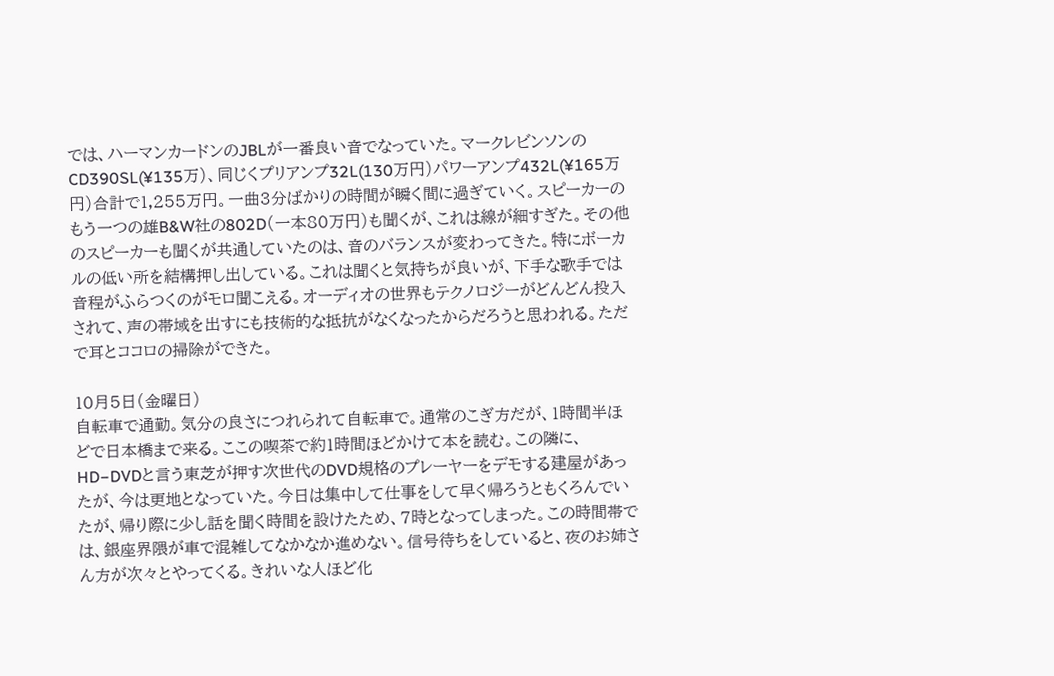では、ハーマンカードンのJBLが一番良い音でなっていた。マークレビンソンのCD390SL(¥135万)、同じくプリアンプ32L(130万円)パワーアンプ432L(¥165万円)合計で1,255万円。一曲3分ばかりの時間が瞬く間に過ぎていく。スピーカーのもう一つの雄B&W社の802D(一本80万円)も聞くが、これは線が細すぎた。その他のスピーカーも聞くが共通していたのは、音のバランスが変わってきた。特にボーカルの低い所を結構押し出している。これは聞くと気持ちが良いが、下手な歌手では音程がふらつくのがモロ聞こえる。オーディオの世界もテクノロジーがどんどん投入されて、声の帯域を出すにも技術的な抵抗がなくなったからだろうと思われる。ただで耳とココロの掃除ができた。

10月5日(金曜日)
自転車で通勤。気分の良さにつれられて自転車で。通常のこぎ方だが、1時間半ほどで日本橋まで来る。ここの喫茶で約1時間ほどかけて本を読む。この隣に、HD−DVDと言う東芝が押す次世代のDVD規格のプレーヤーをデモする建屋があったが、今は更地となっていた。今日は集中して仕事をして早く帰ろうともくろんでいたが、帰り際に少し話を聞く時間を設けたため、7時となってしまった。この時間帯では、銀座界隈が車で混雑してなかなか進めない。信号待ちをしていると、夜のお姉さん方が次々とやってくる。きれいな人ほど化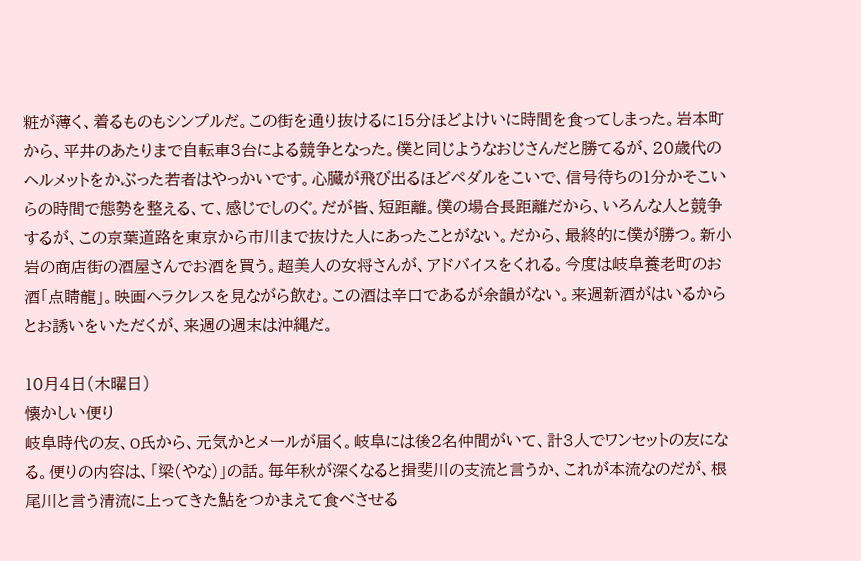粧が薄く、着るものもシンプルだ。この街を通り抜けるに15分ほどよけいに時間を食ってしまった。岩本町から、平井のあたりまで自転車3台による競争となった。僕と同じようなおじさんだと勝てるが、20歳代のヘルメットをかぶった若者はやっかいです。心臓が飛び出るほどペダルをこいで、信号待ちの1分かそこいらの時間で態勢を整える、て、感じでしのぐ。だが皆、短距離。僕の場合長距離だから、いろんな人と競争するが、この京葉道路を東京から市川まで抜けた人にあったことがない。だから、最終的に僕が勝つ。新小岩の商店街の酒屋さんでお酒を買う。超美人の女将さんが、アドバイスをくれる。今度は岐阜養老町のお酒「点睛龍」。映画ヘラクレスを見ながら飲む。この酒は辛口であるが余韻がない。来週新酒がはいるからとお誘いをいただくが、来週の週末は沖縄だ。

10月4日(木曜日)
懐かしい便り
岐阜時代の友、O氏から、元気かとメールが届く。岐阜には後2名仲間がいて、計3人でワンセットの友になる。便りの内容は、「梁(やな)」の話。毎年秋が深くなると揖斐川の支流と言うか、これが本流なのだが、根尾川と言う清流に上ってきた鮎をつかまえて食べさせる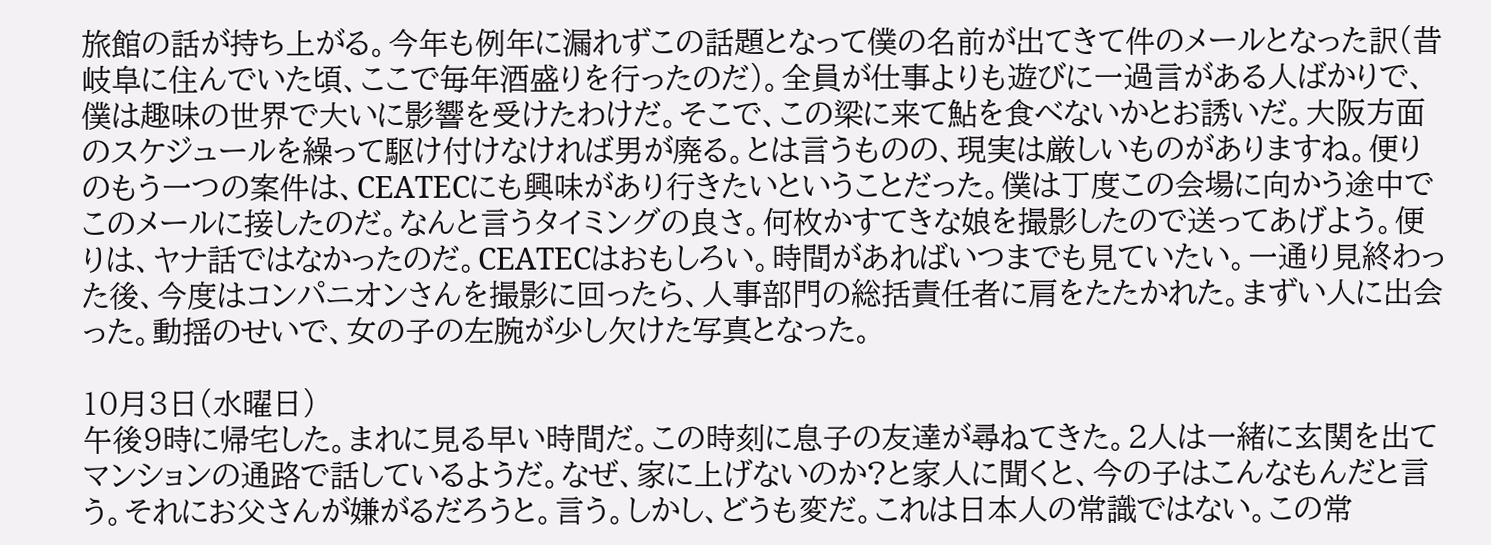旅館の話が持ち上がる。今年も例年に漏れずこの話題となって僕の名前が出てきて件のメールとなった訳(昔岐阜に住んでいた頃、ここで毎年酒盛りを行ったのだ)。全員が仕事よりも遊びに一過言がある人ばかりで、僕は趣味の世界で大いに影響を受けたわけだ。そこで、この梁に来て鮎を食べないかとお誘いだ。大阪方面のスケジュールを繰って駆け付けなければ男が廃る。とは言うものの、現実は厳しいものがありますね。便りのもう一つの案件は、CEATECにも興味があり行きたいということだった。僕は丁度この会場に向かう途中でこのメールに接したのだ。なんと言うタイミングの良さ。何枚かすてきな娘を撮影したので送ってあげよう。便りは、ヤナ話ではなかったのだ。CEATECはおもしろい。時間があればいつまでも見ていたい。一通り見終わった後、今度はコンパニオンさんを撮影に回ったら、人事部門の総括責任者に肩をたたかれた。まずい人に出会った。動揺のせいで、女の子の左腕が少し欠けた写真となった。

10月3日(水曜日)
午後9時に帰宅した。まれに見る早い時間だ。この時刻に息子の友達が尋ねてきた。2人は一緒に玄関を出てマンションの通路で話しているようだ。なぜ、家に上げないのか?と家人に聞くと、今の子はこんなもんだと言う。それにお父さんが嫌がるだろうと。言う。しかし、どうも変だ。これは日本人の常識ではない。この常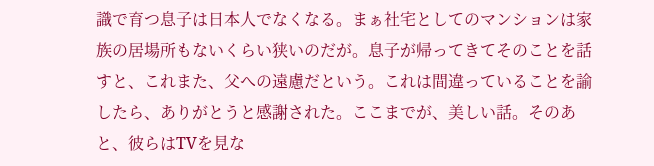識で育つ息子は日本人でなくなる。まぁ社宅としてのマンションは家族の居場所もないくらい狭いのだが。息子が帰ってきてそのことを話すと、これまた、父への遠慮だという。これは間違っていることを諭したら、ありがとうと感謝された。ここまでが、美しい話。そのあと、彼らはTVを見な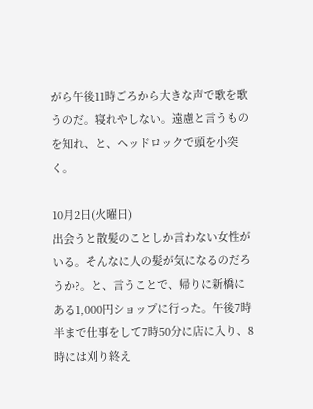がら午後11時ごろから大きな声で歌を歌うのだ。寝れやしない。遠慮と言うものを知れ、と、ヘッドロックで頭を小突く。

10月2日(火曜日)
出会うと散髪のことしか言わない女性がいる。そんなに人の髪が気になるのだろうか?。と、言うことで、帰りに新橋にある1,000円ショップに行った。午後7時半まで仕事をして7時50分に店に入り、8時には刈り終え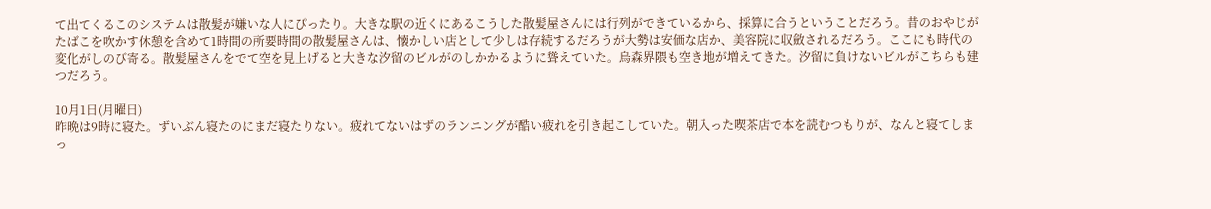て出てくるこのシステムは散髪が嫌いな人にぴったり。大きな駅の近くにあるこうした散髪屋さんには行列ができているから、採算に合うということだろう。昔のおやじがたばこを吹かす休憩を含めて1時間の所要時間の散髪屋さんは、懐かしい店として少しは存続するだろうが大勢は安価な店か、美容院に収斂されるだろう。ここにも時代の変化がしのび寄る。散髪屋さんをでて空を見上げると大きな汐留のビルがのしかかるように聳えていた。烏森界隈も空き地が増えてきた。汐留に負けないビルがこちらも建つだろう。

10月1日(月曜日)
昨晩は9時に寝た。ずいぶん寝たのにまだ寝たりない。疲れてないはずのランニングが酷い疲れを引き起こしていた。朝入った喫茶店で本を読むつもりが、なんと寝てしまっ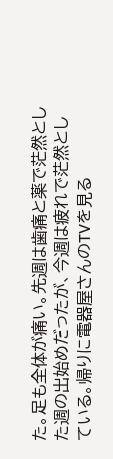た。足も全体が痛い。先週は歯痛と薬で茫然とした週の出始めだったが、今週は疲れで茫然としている。帰りに電器屋さんのTVを見る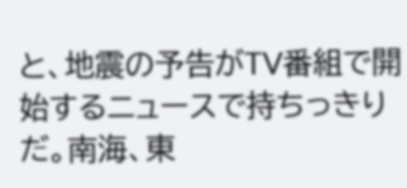と、地震の予告がTV番組で開始するニュースで持ちっきりだ。南海、東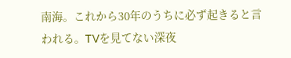南海。これから30年のうちに必ず起きると言われる。TVを見てない深夜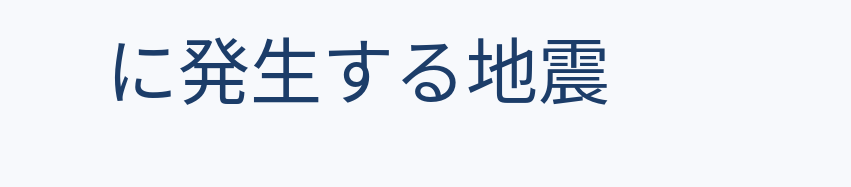に発生する地震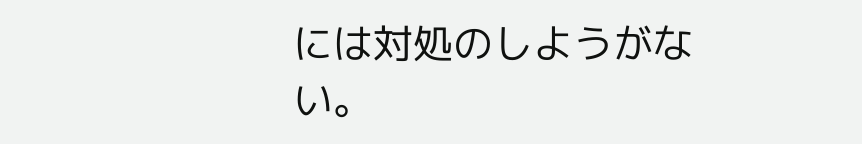には対処のしようがない。